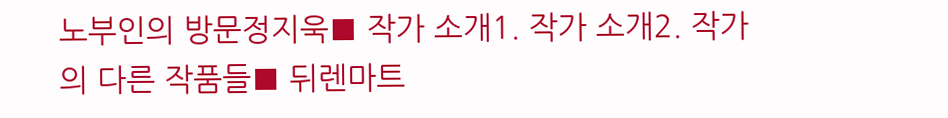노부인의 방문정지욱■ 작가 소개1. 작가 소개2. 작가의 다른 작품들■ 뒤렌마트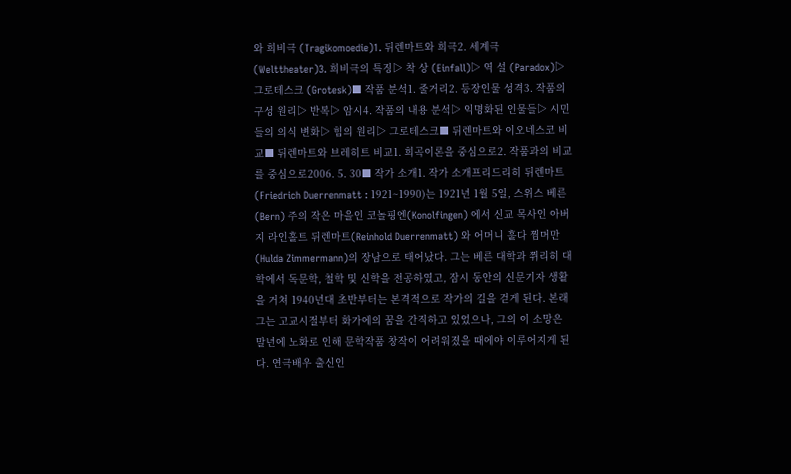와 희비극 (Tragikomoedie)1. 뒤렌마트와 희극2. 세계극 (Welttheater)3. 희비극의 특징▷ 착 상 (Einfall)▷ 역 설 (Paradox)▷ 그로테스크 (Grotesk)■ 작품 분석1. 줄거리2. 등장인물 성격3. 작품의 구성 원리▷ 반복▷ 암시4. 작품의 내용 분석▷ 익명화된 인물들▷ 시민들의 의식 변화▷ 힘의 원리▷ 그로테스크■ 뒤렌마트와 이오네스코 비교■ 뒤렌마트와 브레히트 비교1. 희곡이론을 중심으로2. 작품과의 비교를 중심으로2006. 5. 30■ 작가 소개1. 작가 소개프리드리히 뒤렌마트(Friedrich Duerrenmatt : 1921~1990)는 1921년 1월 5일, 스위스 베른(Bern) 주의 작은 마을인 코놀핑엔(Konolfingen) 에서 신교 목사인 아버지 라인홀트 뒤렌마트(Reinhold Duerrenmatt) 와 어머니 훌다 찜머만(Hulda Zimmermann)의 장남으로 태어났다. 그는 베른 대학과 쮜리히 대학에서 독문학, 철학 및 신학을 전공하였고, 잠시 동안의 신문기자 생활을 거쳐 1940년대 초반부터는 본격적으로 작가의 길을 걷게 된다. 본래 그는 고교시절부터 화가에의 꿈을 간직하고 있었으나, 그의 이 소망은 말년에 노화로 인해 문학작품 창작이 어려워졌을 때에야 이루어지게 된다. 연극배우 출신인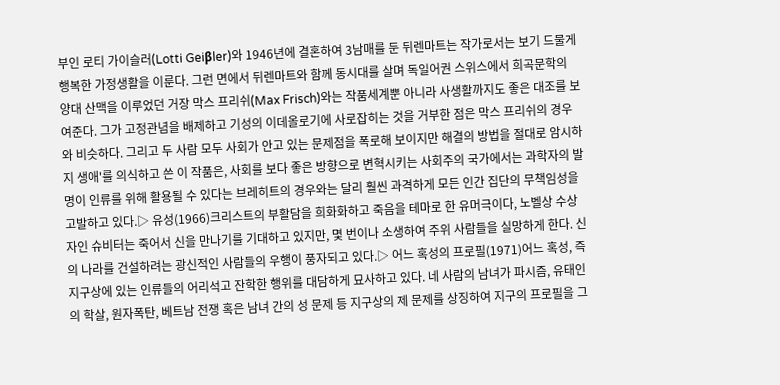부인 로티 가이슬러(Lotti Geiβler)와 1946년에 결혼하여 3남매를 둔 뒤렌마트는 작가로서는 보기 드물게 행복한 가정생활을 이룬다. 그런 면에서 뒤렌마트와 함께 동시대를 살며 독일어권 스위스에서 희곡문학의 양대 산맥을 이루었던 거장 막스 프리쉬(Max Frisch)와는 작품세계뿐 아니라 사생활까지도 좋은 대조를 보여준다. 그가 고정관념을 배제하고 기성의 이데올로기에 사로잡히는 것을 거부한 점은 막스 프리쉬의 경우와 비슷하다. 그리고 두 사람 모두 사회가 안고 있는 문제점을 폭로해 보이지만 해결의 방법을 절대로 암시하지 생애'를 의식하고 쓴 이 작품은, 사회를 보다 좋은 방향으로 변혁시키는 사회주의 국가에서는 과학자의 발명이 인류를 위해 활용될 수 있다는 브레히트의 경우와는 달리 훨씬 과격하게 모든 인간 집단의 무책임성을 고발하고 있다.▷ 유성(1966)크리스트의 부활담을 희화화하고 죽음을 테마로 한 유머극이다, 노벨상 수상자인 슈비터는 죽어서 신을 만나기를 기대하고 있지만, 몇 번이나 소생하여 주위 사람들을 실망하게 한다. 신의 나라를 건설하려는 광신적인 사람들의 우행이 풍자되고 있다.▷ 어느 혹성의 프로필(1971)어느 혹성, 즉 지구상에 있는 인류들의 어리석고 잔학한 행위를 대담하게 묘사하고 있다. 네 사람의 남녀가 파시즘, 유태인의 학살, 원자폭탄, 베트남 전쟁 혹은 남녀 간의 성 문제 등 지구상의 제 문제를 상징하여 지구의 프로필을 그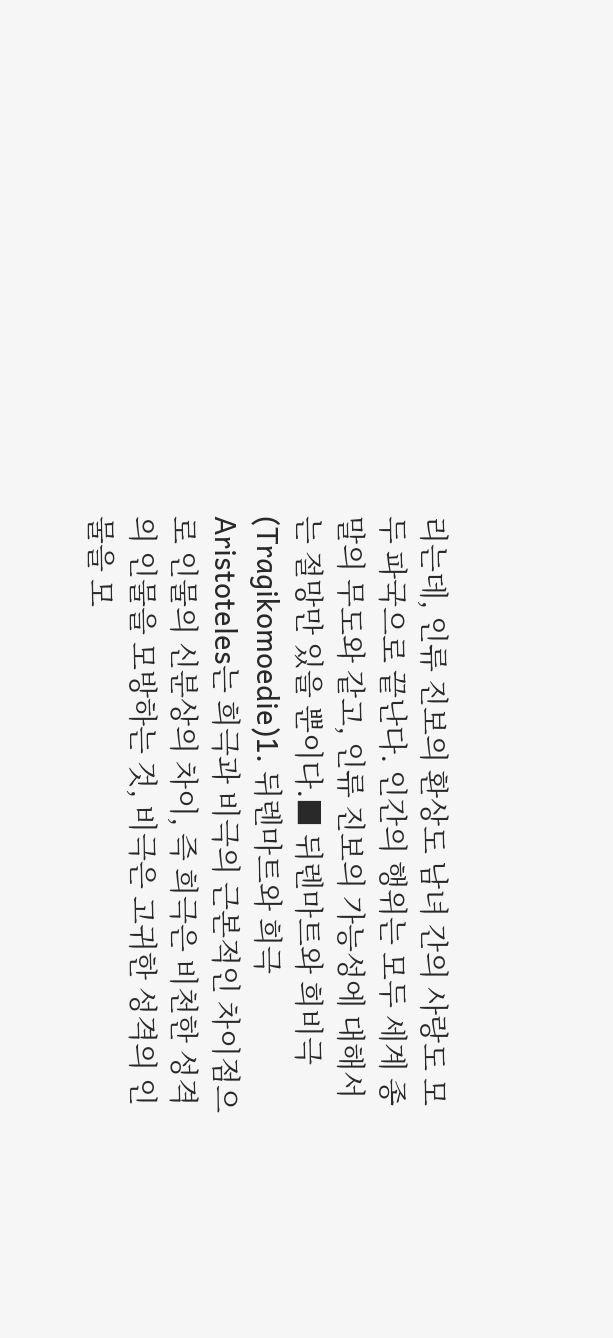리는데, 인류 진보의 환상도 남녀 간의 사랑도 모두 파국으로 끝난다. 인간의 행위는 모두 세계 종말의 무도와 같고, 인류 진보의 가능성에 대해서는 절망만 있을 뿐이다.■ 뒤렌마트와 희비극 (Tragikomoedie)1. 뒤렌마트와 희극Aristoteles는 희극과 비극의 근본적인 차이점으로 인물의 신분상의 차이, 즉 희극은 비천한 성격의 인물을 모방하는 것, 비극은 고귀한 성격의 인물을 모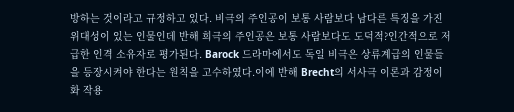방하는 것이라고 규정하고 있다. 비극의 주인공이 보통 사람보다 남다른 특징을 가진 위대성이 있는 인물인데 반해 희극의 주인공은 보통 사람보다도 도덕적?인간적으로 저급한 인격 소유자로 평가된다. Barock 드라마에서도 독일 비극은 상류계급의 인물들을 등장시켜야 한다는 원칙을 고수하였다.이에 반해 Brecht의 서사극 이론과 감정이화 작용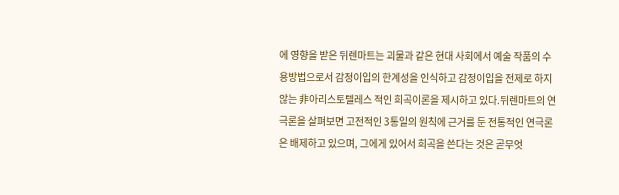에 영향을 받은 뒤렌마트는 괴물과 같은 현대 사회에서 예술 작품의 수용방법으로서 감정이입의 한계성을 인식하고 감정이입을 전제로 하지 않는 非아리스토텔레스 적인 희곡이론을 제시하고 있다.뒤렌마트의 연극론을 살펴보면 고전적인 3통일의 원칙에 근거를 둔 전통적인 연극론은 배제하고 있으며, 그에게 있어서 희곡을 쓴다는 것은 곧무엇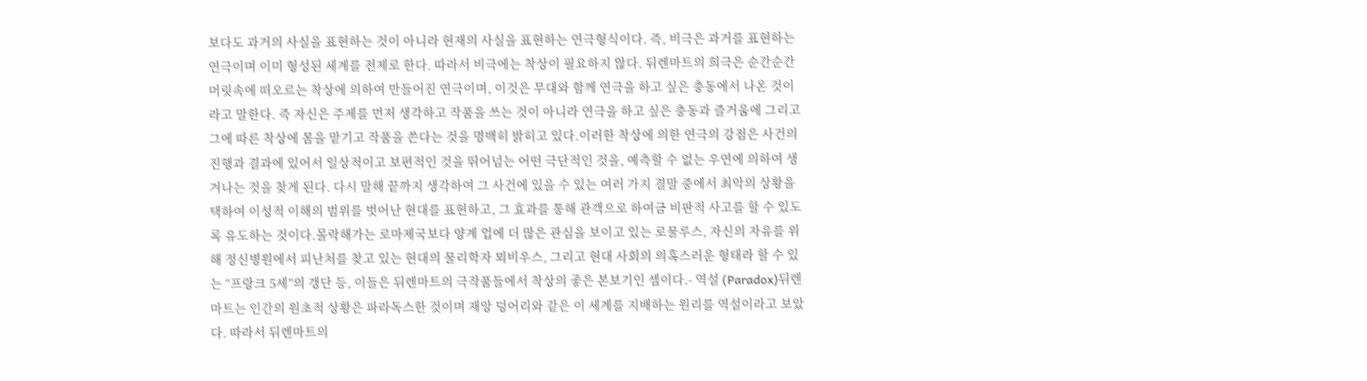보다도 과거의 사실을 표현하는 것이 아니라 현재의 사실을 표현하는 연극형식이다. 즉, 비극은 과거를 표현하는 연극이며 이미 형성된 세계를 전제로 한다. 따라서 비극에는 착상이 필요하지 않다. 뒤렌마트의 희극은 순간순간 머릿속에 떠오르는 착상에 의하여 만들어진 연극이며, 이것은 무대와 함께 연극을 하고 싶은 충동에서 나온 것이라고 말한다. 즉 자신은 주제를 먼저 생각하고 작품을 쓰는 것이 아니라 연극을 하고 싶은 충동과 즐거움에 그리고 그에 따른 착상에 몸을 맡기고 작품을 쓴다는 것을 명백히 밝히고 있다.이러한 착상에 의한 연극의 강점은 사건의 진행과 결과에 있어서 일상적이고 보편적인 것을 뛰어넘는 어떤 극단적인 것을, 예측할 수 없는 우연에 의하여 생겨나는 것을 찾게 된다. 다시 말해 끝까지 생각하여 그 사건에 있을 수 있는 여러 가지 결말 중에서 최악의 상황을 택하여 이성적 이해의 범위를 벗어난 현대를 표현하고, 그 효과를 통해 관객으로 하여금 비판적 사고를 할 수 있도록 유도하는 것이다.몰락해가는 로마제국보다 양계 업에 더 많은 관심을 보이고 있는 로물루스, 자신의 자유를 위해 정신병원에서 피난처를 찾고 있는 현대의 물리학자 뫼비우스, 그리고 현대 사회의 의혹스러운 형태라 할 수 있는 “프랑크 5세”의 갱단 등, 이들은 뒤렌마트의 극작품들에서 착상의 좋은 본보기인 셈이다.- 역설 (Paradox)뒤렌마트는 인간의 원초적 상황은 파라독스한 것이며 재앙 덩어리와 같은 이 세계를 지배하는 원리를 역설이라고 보았다. 따라서 뒤렌마트의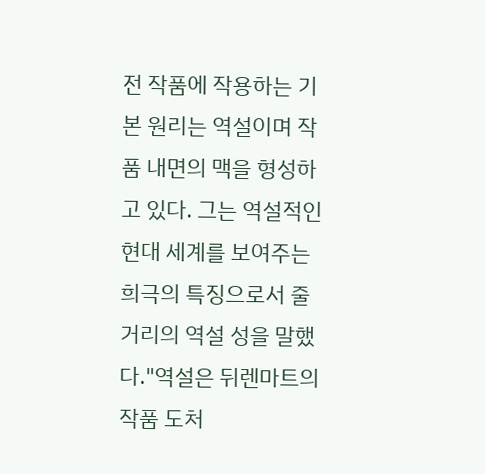전 작품에 작용하는 기본 원리는 역설이며 작품 내면의 맥을 형성하고 있다. 그는 역설적인 현대 세계를 보여주는 희극의 특징으로서 줄거리의 역설 성을 말했다."역설은 뒤렌마트의 작품 도처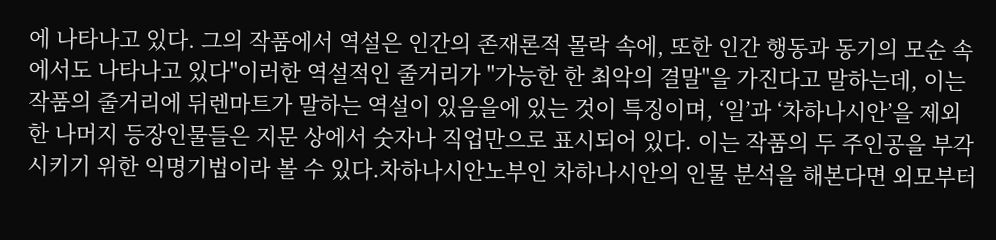에 나타나고 있다. 그의 작품에서 역설은 인간의 존재론적 몰락 속에, 또한 인간 행동과 동기의 모순 속에서도 나타나고 있다"이러한 역설적인 줄거리가 "가능한 한 최악의 결말"을 가진다고 말하는데, 이는 작품의 줄거리에 뒤렌마트가 말하는 역설이 있음을에 있는 것이 특징이며, ‘일’과 ‘차하나시안’을 제외한 나머지 등장인물들은 지문 상에서 숫자나 직업만으로 표시되어 있다. 이는 작품의 두 주인공을 부각시키기 위한 익명기법이라 볼 수 있다.차하나시안노부인 차하나시안의 인물 분석을 해본다면 외모부터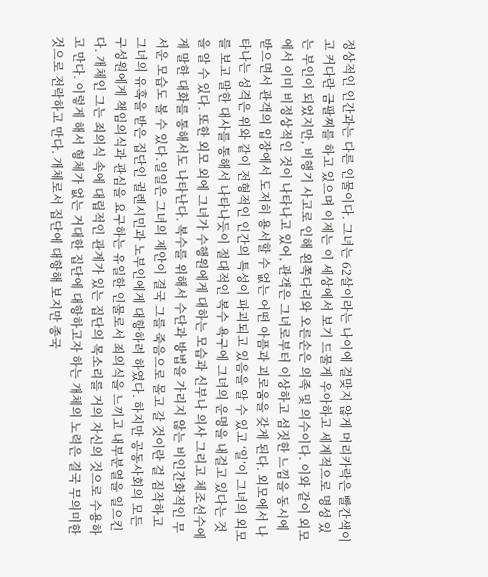정상적인 인간과는 다른 인물이다. 그녀는 62살이라는 나이에 걸맞지 않게 머리카락은 빨간색이고 커다란 금팔찌를 하고 있으며 이제는 이 세상에서 보기 드물게 우아하고 세계적으로 명성 있는 부인이 되었지만, 비행기 사고로 인해 왼쪽다리와 오른손은 의족 및 의수이다. 이와 같이 외모에서 이미 비정상적인 것이 나타나고 있어, 관객은 그녀로부터 이상하고 섬짓한 느낌을 동시에 받으면서 관객의 입장에서 도저히 용서할 수 없는 어떤 아픔과 괴로움을 갖게 된다. 외모에서 나타나는 성격은 위와 같이 전형적인 인간의 특성이 파괴되고 있음을 알 수 있고 ‘일’이 그녀의 외모를 보고 말한 대사를 통해서 나타나듯이 절대적인 복수 욕구에 그녀의 운명을 내걸고 있다는 것을 알 수 있다. 또한 외모 외에 그녀가 수행원에게 대하는 모습과 신부나 의사 그리고 체조선수에게 말한 대화를 통해서도 나타난다. 복수를 위해서 수단과 방법을 가리지 않는 비인간화적인 무서운 모습도 볼 수 있다.일일은 그녀의 제안이 결국 그를 죽음으로 몰고 갈 것이란 걸 짐작하고 그녀의 유혹을 받은 집단인 귈렌시민과 노부인에게 대항하려 하였다. 하지만 공동사회의 모든 구성원에게 책임의식과 관심을 요구하는 유일한 인물로서 죄의식을 느끼고 내부분열을 일으킨다. 개체인 그는 죄의식 속에 대립적인 관계가 있는 집단의 목소리를 거의 자신의 것으로 수용하고 만다. 이렇게 해서 형체가 없는 거대한 집단에 대항하고자 하는 개체의 노력은 결국 무의미한 것으로 전락하고 만다. 개체로서 집단에 대항해 보지만 종국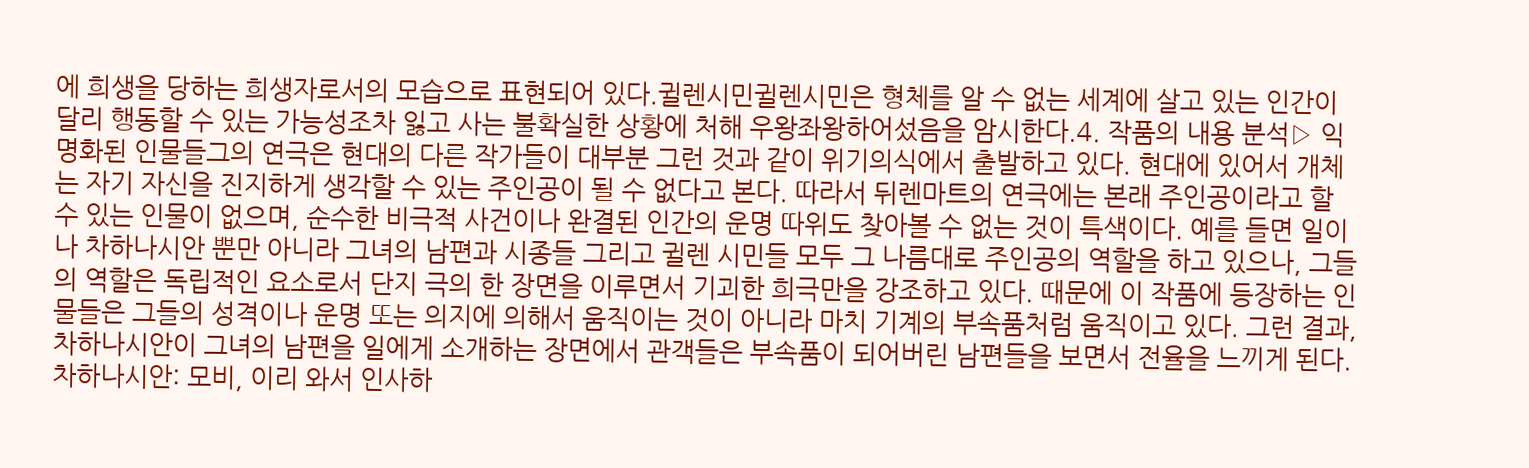에 희생을 당하는 희생자로서의 모습으로 표현되어 있다.귈렌시민귈렌시민은 형체를 알 수 없는 세계에 살고 있는 인간이 달리 행동할 수 있는 가능성조차 잃고 사는 불확실한 상황에 처해 우왕좌왕하어섰음을 암시한다.4. 작품의 내용 분석▷ 익명화된 인물들그의 연극은 현대의 다른 작가들이 대부분 그런 것과 같이 위기의식에서 출발하고 있다. 현대에 있어서 개체는 자기 자신을 진지하게 생각할 수 있는 주인공이 될 수 없다고 본다. 따라서 뒤렌마트의 연극에는 본래 주인공이라고 할 수 있는 인물이 없으며, 순수한 비극적 사건이나 완결된 인간의 운명 따위도 찾아볼 수 없는 것이 특색이다. 예를 들면 일이나 차하나시안 뿐만 아니라 그녀의 남편과 시종들 그리고 귈렌 시민들 모두 그 나름대로 주인공의 역할을 하고 있으나, 그들의 역할은 독립적인 요소로서 단지 극의 한 장면을 이루면서 기괴한 희극만을 강조하고 있다. 때문에 이 작품에 등장하는 인물들은 그들의 성격이나 운명 또는 의지에 의해서 움직이는 것이 아니라 마치 기계의 부속품처럼 움직이고 있다. 그런 결과, 차하나시안이 그녀의 남편을 일에게 소개하는 장면에서 관객들은 부속품이 되어버린 남편들을 보면서 전율을 느끼게 된다.차하나시안: 모비, 이리 와서 인사하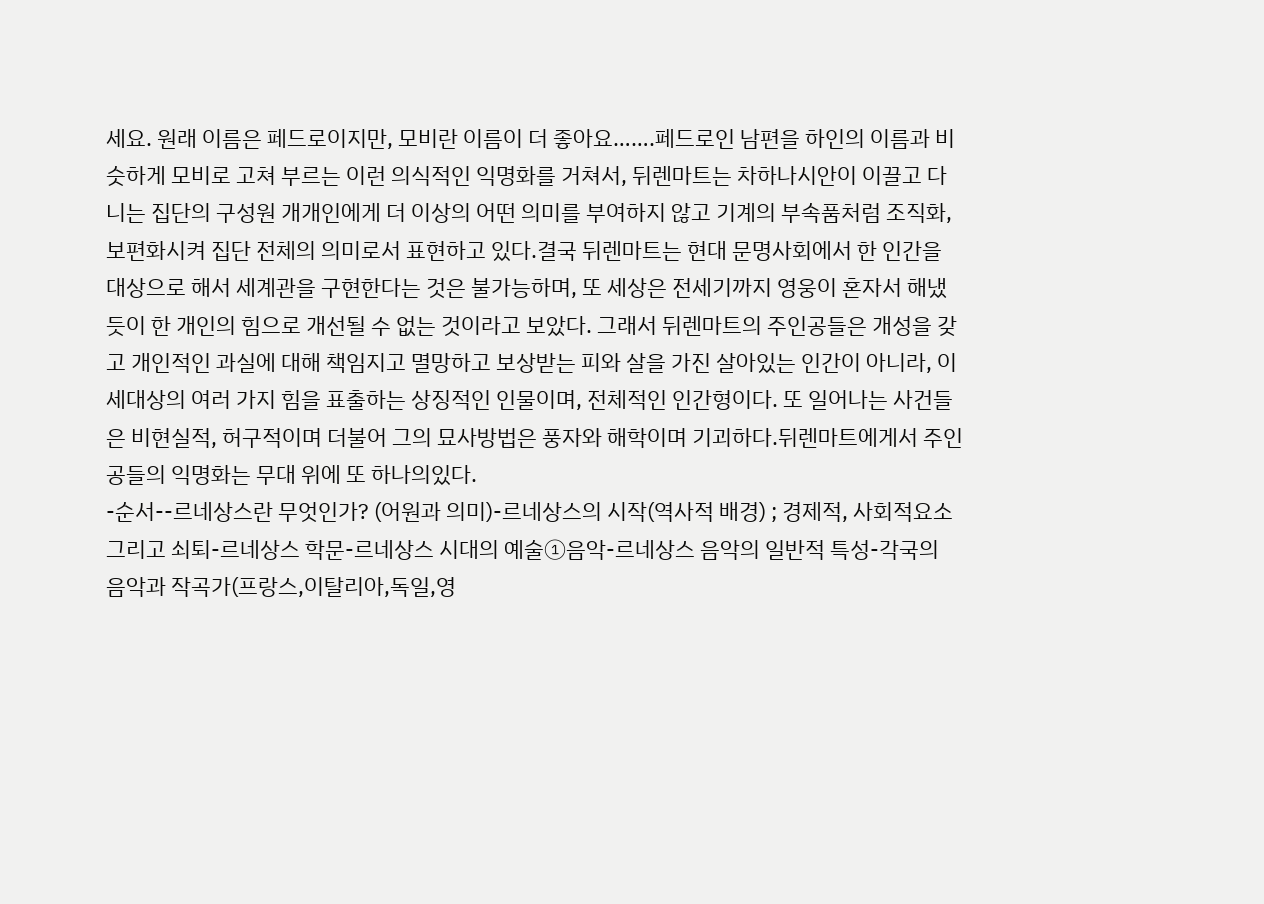세요. 원래 이름은 페드로이지만, 모비란 이름이 더 좋아요…….페드로인 남편을 하인의 이름과 비슷하게 모비로 고쳐 부르는 이런 의식적인 익명화를 거쳐서, 뒤렌마트는 차하나시안이 이끌고 다니는 집단의 구성원 개개인에게 더 이상의 어떤 의미를 부여하지 않고 기계의 부속품처럼 조직화, 보편화시켜 집단 전체의 의미로서 표현하고 있다.결국 뒤렌마트는 현대 문명사회에서 한 인간을 대상으로 해서 세계관을 구현한다는 것은 불가능하며, 또 세상은 전세기까지 영웅이 혼자서 해냈듯이 한 개인의 힘으로 개선될 수 없는 것이라고 보았다. 그래서 뒤렌마트의 주인공들은 개성을 갖고 개인적인 과실에 대해 책임지고 멸망하고 보상받는 피와 살을 가진 살아있는 인간이 아니라, 이 세대상의 여러 가지 힘을 표출하는 상징적인 인물이며, 전체적인 인간형이다. 또 일어나는 사건들은 비현실적, 허구적이며 더불어 그의 묘사방법은 풍자와 해학이며 기괴하다.뒤렌마트에게서 주인공들의 익명화는 무대 위에 또 하나의있다.
-순서--르네상스란 무엇인가? (어원과 의미)-르네상스의 시작(역사적 배경) ; 경제적, 사회적요소그리고 쇠퇴-르네상스 학문-르네상스 시대의 예술①음악-르네상스 음악의 일반적 특성-각국의 음악과 작곡가(프랑스,이탈리아,독일,영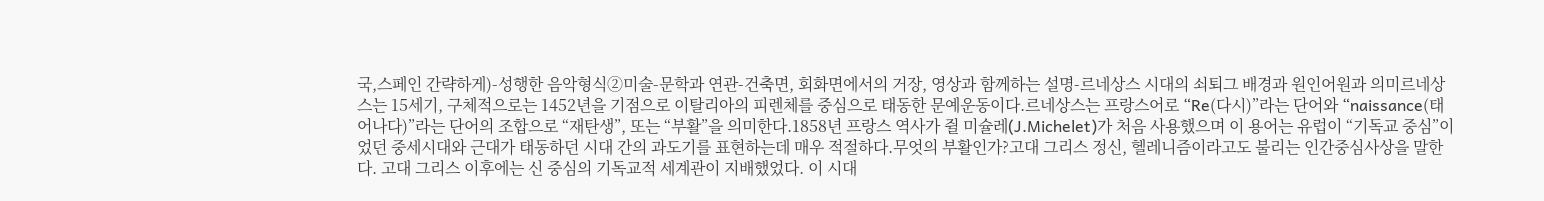국,스페인 간략하게)-성행한 음악형식②미술-문학과 연관-건축면, 회화면에서의 거장, 영상과 함께하는 설명-르네상스 시대의 쇠퇴그 배경과 원인어원과 의미르네상스는 15세기, 구체적으로는 1452년을 기점으로 이탈리아의 피렌체를 중심으로 태동한 문예운동이다.르네상스는 프랑스어로 “Re(다시)”라는 단어와 “naissance(태어나다)”라는 단어의 조합으로 “재탄생”, 또는 “부활”을 의미한다.1858년 프랑스 역사가 쥘 미슐레(J.Michelet)가 처음 사용했으며 이 용어는 유럽이 “기독교 중심”이었던 중세시대와 근대가 태동하던 시대 간의 과도기를 표현하는데 매우 적절하다.무엇의 부활인가?고대 그리스 정신, 헬레니즘이라고도 불리는 인간중심사상을 말한다. 고대 그리스 이후에는 신 중심의 기독교적 세계관이 지배했었다. 이 시대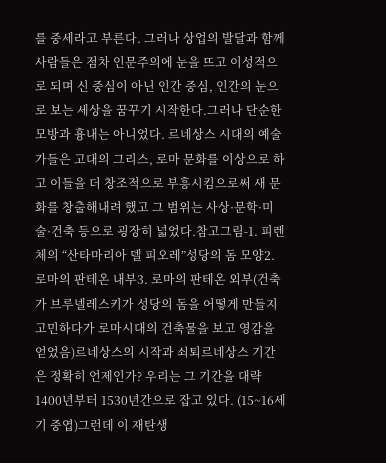를 중세라고 부른다. 그러나 상업의 발달과 함께 사람들은 점차 인문주의에 눈을 뜨고 이성적으로 되며 신 중심이 아닌 인간 중심, 인간의 눈으로 보는 세상을 꿈꾸기 시작한다.그러나 단순한 모방과 흉내는 아니었다. 르네상스 시대의 예술가들은 고대의 그리스, 로마 문화를 이상으로 하고 이들을 더 창조적으로 부흥시킴으로써 새 문화를 창출해내려 했고 그 범위는 사상·문학·미술·건축 등으로 굉장히 넓었다.참고그림-1. 피렌체의 “산타마리아 델 피오레”성당의 돔 모양2. 로마의 판테온 내부3. 로마의 판테온 외부(건축가 브루넬레스키가 성당의 돔을 어떻게 만들지 고민하다가 로마시대의 건축물을 보고 영감을 얻었음)르네상스의 시작과 쇠퇴르네상스 기간은 정확히 언제인가? 우리는 그 기간을 대략 1400년부터 1530년간으로 잡고 있다. (15~16세기 중엽)그런데 이 재탄생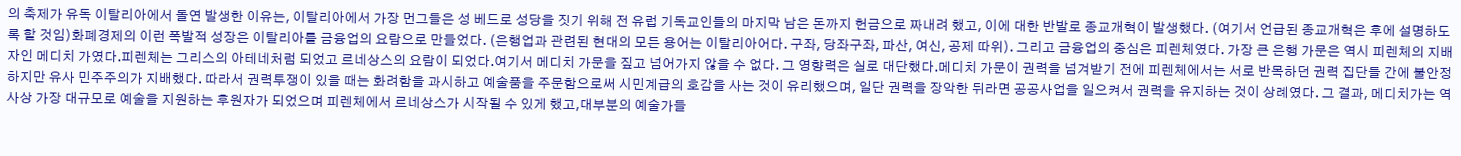의 축제가 유독 이탈리아에서 돌연 발생한 이유는, 이탈리아에서 가장 먼그들은 성 베드로 성당을 짓기 위해 전 유럽 기독교인들의 마지막 남은 돈까지 헌금으로 짜내려 했고, 이에 대한 반발로 종교개혁이 발생했다. (여기서 언급된 종교개혁은 후에 설명하도록 할 것임)화폐경제의 이런 폭발적 성장은 이탈리아를 금융업의 요람으로 만들었다. (은행업과 관련된 현대의 모든 용어는 이탈리아어다. 구좌, 당좌구좌, 파산, 여신, 공제 따위). 그리고 금융업의 중심은 피렌체였다. 가장 큰 은행 가문은 역시 피렌체의 지배자인 메디치 가였다.피렌체는 그리스의 아테네처럼 되었고 르네상스의 요람이 되었다.여기서 메디치 가문을 짚고 넘어가지 않을 수 없다. 그 영향력은 실로 대단했다.메디치 가문이 권력을 넘겨받기 전에 피렌체에서는 서로 반목하던 권력 집단들 간에 불안정하지만 유사 민주주의가 지배했다. 따라서 권력투쟁이 있을 때는 화려함을 과시하고 예술품을 주문함으로써 시민계급의 호감을 사는 것이 유리했으며, 일단 권력을 장악한 뒤라면 공공사업을 일으켜서 권력을 유지하는 것이 상례였다. 그 결과, 메디치가는 역사상 가장 대규모로 예술을 지원하는 후원자가 되었으며 피렌체에서 르네상스가 시작될 수 있게 했고,대부분의 예술가들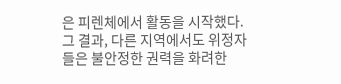은 피렌체에서 활동을 시작했다.그 결과, 다른 지역에서도 위정자들은 불안정한 권력을 화려한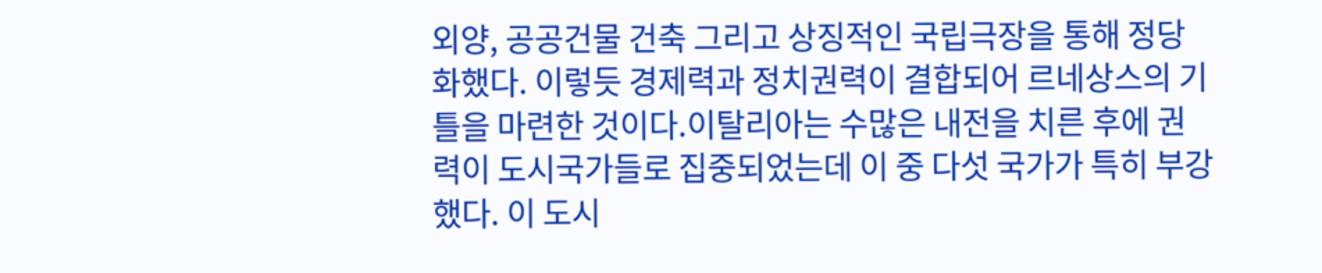외양, 공공건물 건축 그리고 상징적인 국립극장을 통해 정당화했다. 이렇듯 경제력과 정치권력이 결합되어 르네상스의 기틀을 마련한 것이다.이탈리아는 수많은 내전을 치른 후에 권력이 도시국가들로 집중되었는데 이 중 다섯 국가가 특히 부강했다. 이 도시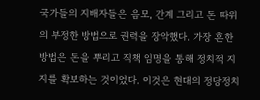국가들의 지배자들은 음모, 간계 그리고 돈 따위의 부정한 방법으로 권력을 장악했다. 가장 흔한 방법은 돈을 뿌리고 직책 임명을 통해 정치적 지지를 확보하는 것이었다. 이것은 현대의 정당정치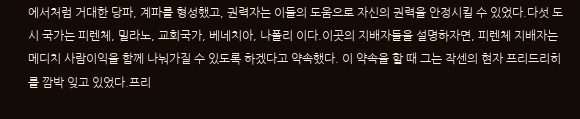에서처럼 거대한 당파, 계파를 형성했고, 권력자는 이들의 도움으로 자신의 권력을 안정시킬 수 있었다.다섯 도시 국가는 피렌체, 밀라노, 교회국가, 베네치아, 나폴리 이다.이곳의 지배자들을 설명하자면, 피렌체 지배자는 메디치 사람이익을 함께 나눠가질 수 있도록 하겠다고 약속했다. 이 약속을 할 때 그는 작센의 현자 프리드리히를 깜박 잊고 있었다.프리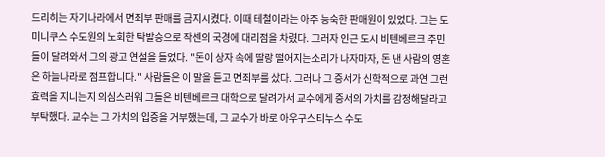드리히는 자기나라에서 면죄부 판매를 금지시켰다. 이때 테철이라는 아주 능숙한 판매원이 있었다. 그는 도미니쿠스 수도원의 노회한 탁발승으로 작센의 국경에 대리점을 차렸다. 그러자 인근 도시 비텐베르크 주민들이 달려와서 그의 광고 연설을 들었다. "돈이 상자 속에 딸랑 떨어지는소리가 나자마자, 돈 낸 사람의 영혼은 하늘나라로 점프합니다." 사람들은 이 말을 듣고 면죄부를 샀다. 그러나 그 증서가 신학적으로 과연 그런 효력을 지니는지 의심스러워 그들은 비텐베르크 대학으로 달려가서 교수에게 증서의 가치를 감정해달라고 부탁했다. 교수는 그 가치의 입증을 거부했는데, 그 교수가 바로 아우구스티누스 수도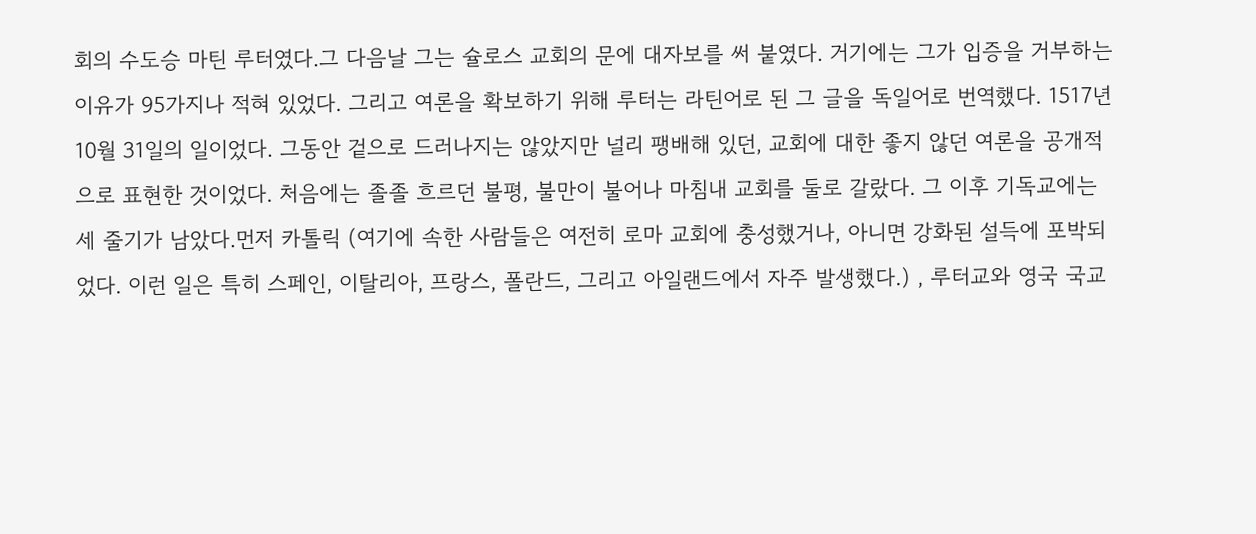회의 수도승 마틴 루터였다.그 다음날 그는 슐로스 교회의 문에 대자보를 써 붙였다. 거기에는 그가 입증을 거부하는 이유가 95가지나 적혀 있었다. 그리고 여론을 확보하기 위해 루터는 라틴어로 된 그 글을 독일어로 번역했다. 1517년 10월 31일의 일이었다. 그동안 겉으로 드러나지는 않았지만 널리 팽배해 있던, 교회에 대한 좋지 않던 여론을 공개적으로 표현한 것이었다. 처음에는 졸졸 흐르던 불평, 불만이 불어나 마침내 교회를 둘로 갈랐다. 그 이후 기독교에는 세 줄기가 남았다.먼저 카톨릭 (여기에 속한 사람들은 여전히 로마 교회에 충성했거나, 아니면 강화된 설득에 포박되었다. 이런 일은 특히 스페인, 이탈리아, 프랑스, 폴란드, 그리고 아일랜드에서 자주 발생했다.) , 루터교와 영국 국교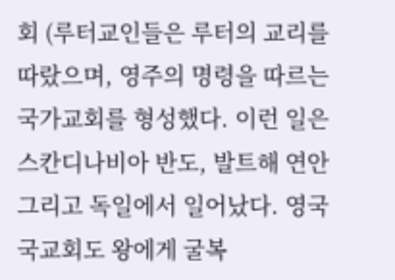회 (루터교인들은 루터의 교리를 따랐으며, 영주의 명령을 따르는 국가교회를 형성했다. 이런 일은 스칸디나비아 반도, 발트해 연안 그리고 독일에서 일어났다. 영국 국교회도 왕에게 굴복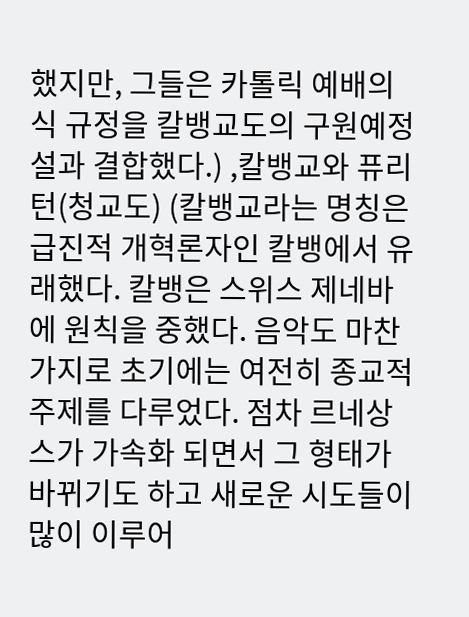했지만, 그들은 카톨릭 예배의식 규정을 칼뱅교도의 구원예정설과 결합했다.) ,칼뱅교와 퓨리턴(청교도) (칼뱅교라는 명칭은 급진적 개혁론자인 칼뱅에서 유래했다. 칼뱅은 스위스 제네바에 원칙을 중했다. 음악도 마찬가지로 초기에는 여전히 종교적 주제를 다루었다. 점차 르네상스가 가속화 되면서 그 형태가 바뀌기도 하고 새로운 시도들이 많이 이루어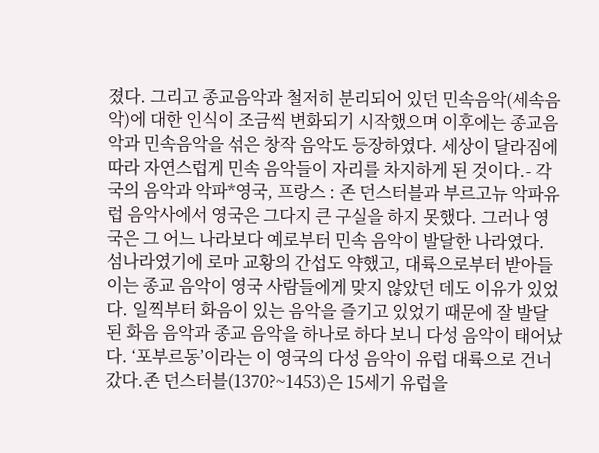졌다. 그리고 종교음악과 철저히 분리되어 있던 민속음악(세속음악)에 대한 인식이 조금씩 변화되기 시작했으며 이후에는 종교음악과 민속음악을 섞은 창작 음악도 등장하였다. 세상이 달라짐에 따라 자연스럽게 민속 음악들이 자리를 차지하게 된 것이다.- 각국의 음악과 악파*영국, 프랑스 : 존 던스터블과 부르고뉴 악파유럽 음악사에서 영국은 그다지 큰 구실을 하지 못했다. 그러나 영국은 그 어느 나라보다 예로부터 민속 음악이 발달한 나라였다. 섬나라였기에 로마 교황의 간섭도 약했고, 대륙으로부터 받아들이는 종교 음악이 영국 사람들에게 맞지 않았던 데도 이유가 있었다. 일찍부터 화음이 있는 음악을 즐기고 있었기 때문에 잘 발달된 화음 음악과 종교 음악을 하나로 하다 보니 다성 음악이 태어났다. ‘포부르동’이라는 이 영국의 다성 음악이 유럽 대륙으로 건너갔다.존 던스터블(1370?~1453)은 15세기 유럽을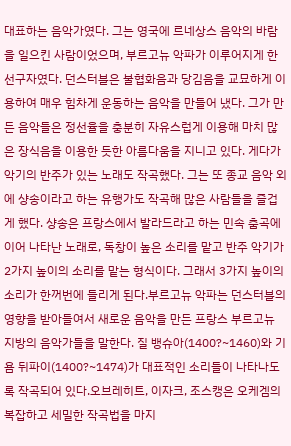대표하는 음악가였다. 그는 영국에 르네상스 음악의 바람을 일으킨 사람이었으며, 부르고뉴 악파가 이루어지게 한 선구자였다. 던스터블은 불협화음과 당김음을 교묘하게 이용하여 매우 힘차게 운동하는 음악을 만들어 냈다. 그가 만든 음악들은 정선율을 충분히 자유스럽게 이용해 마치 많은 장식음을 이용한 듯한 아름다움을 지니고 있다. 게다가 악기의 반주가 있는 노래도 작곡했다. 그는 또 종교 음악 외에 샹송이라고 하는 유행가도 작곡해 많은 사람들을 즐겁게 했다. 샹송은 프랑스에서 발라드라고 하는 민속 춤곡에 이어 나타난 노래로, 독창이 높은 소리를 맡고 반주 악기가 2가지 높이의 소리를 맡는 형식이다. 그래서 3가지 높이의 소리가 한꺼번에 들리게 된다.부르고뉴 악파는 던스터블의 영향을 받아들여서 새로운 음악을 만든 프랑스 부르고뉴 지방의 음악가들을 말한다. 질 뱅슈아(1400?~1460)와 기욤 뒤파이(1400?~1474)가 대표적인 소리들이 나타나도록 작곡되어 있다.오브레히트, 이자크, 조스캥은 오케겜의 복잡하고 세밀한 작곡법을 마지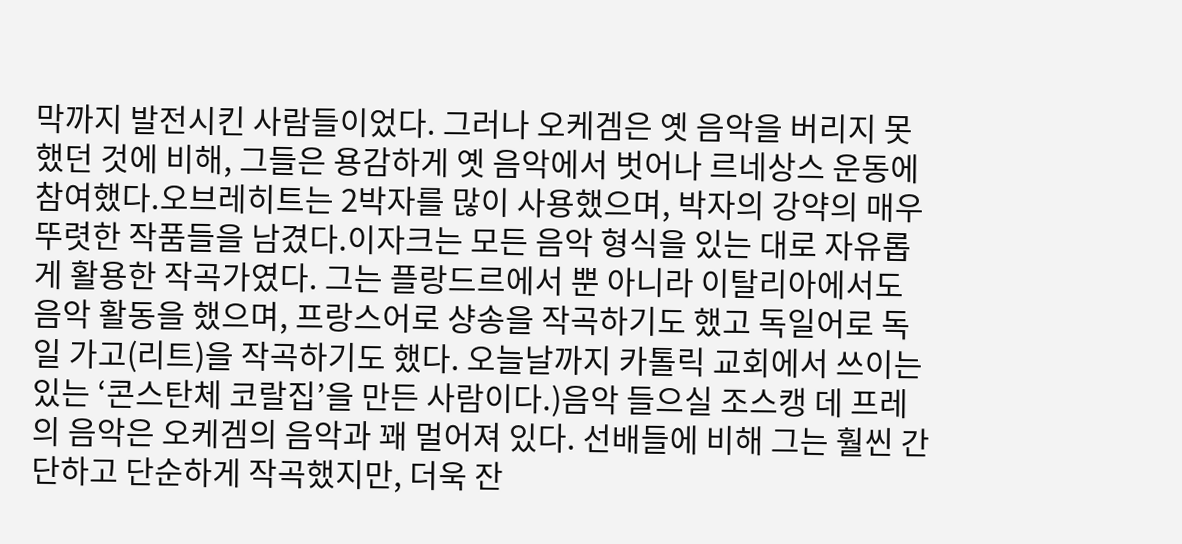막까지 발전시킨 사람들이었다. 그러나 오케겜은 옛 음악을 버리지 못했던 것에 비해, 그들은 용감하게 옛 음악에서 벗어나 르네상스 운동에 참여했다.오브레히트는 2박자를 많이 사용했으며, 박자의 강약의 매우 뚜렷한 작품들을 남겼다.이자크는 모든 음악 형식을 있는 대로 자유롭게 활용한 작곡가였다. 그는 플랑드르에서 뿐 아니라 이탈리아에서도 음악 활동을 했으며, 프랑스어로 샹송을 작곡하기도 했고 독일어로 독일 가고(리트)을 작곡하기도 했다. 오늘날까지 카톨릭 교회에서 쓰이는 있는 ‘콘스탄체 코랄집’을 만든 사람이다.)음악 들으실 조스캥 데 프레의 음악은 오케겜의 음악과 꽤 멀어져 있다. 선배들에 비해 그는 훨씬 간단하고 단순하게 작곡했지만, 더욱 잔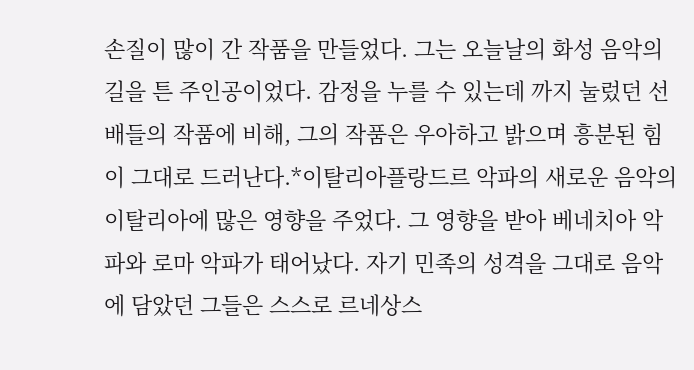손질이 많이 간 작품을 만들었다. 그는 오늘날의 화성 음악의 길을 튼 주인공이었다. 감정을 누를 수 있는데 까지 눌렀던 선배들의 작품에 비해, 그의 작품은 우아하고 밝으며 흥분된 힘이 그대로 드러난다.*이탈리아플랑드르 악파의 새로운 음악의 이탈리아에 많은 영향을 주었다. 그 영향을 받아 베네치아 악파와 로마 악파가 태어났다. 자기 민족의 성격을 그대로 음악에 담았던 그들은 스스로 르네상스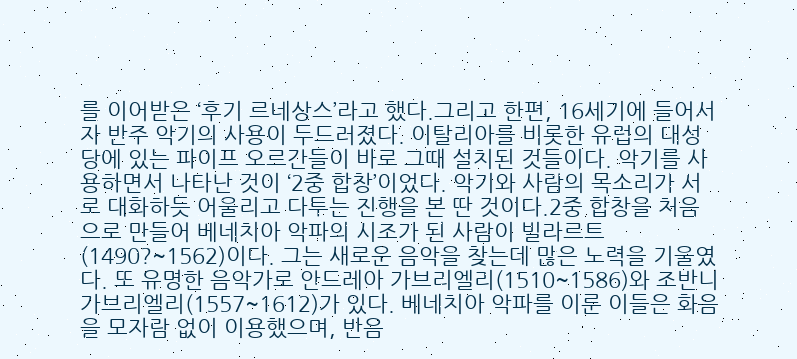를 이어받은 ‘후기 르네상스’라고 했다.그리고 한편, 16세기에 들어서자 반주 악기의 사용이 두드러졌다. 이탈리아를 비롯한 유럽의 대성당에 있는 파이프 오르간들이 바로 그때 설치된 것들이다. 악기를 사용하면서 나타난 것이 ‘2중 합창’이었다. 악기와 사람의 목소리가 서로 대화하듯 어울리고 다투는 진행을 본 딴 것이다.2중 합창을 처음으로 만들어 베네치아 악파의 시조가 된 사람이 빌라르트(1490?~1562)이다. 그는 새로운 음악을 찾는데 많은 노력을 기울였다. 또 유명한 음악가로 안드레아 가브리엘리(1510~1586)와 조반니 가브리엘리(1557~1612)가 있다. 베네치아 악파를 이룬 이들은 화음을 모자람 없이 이용했으며, 반음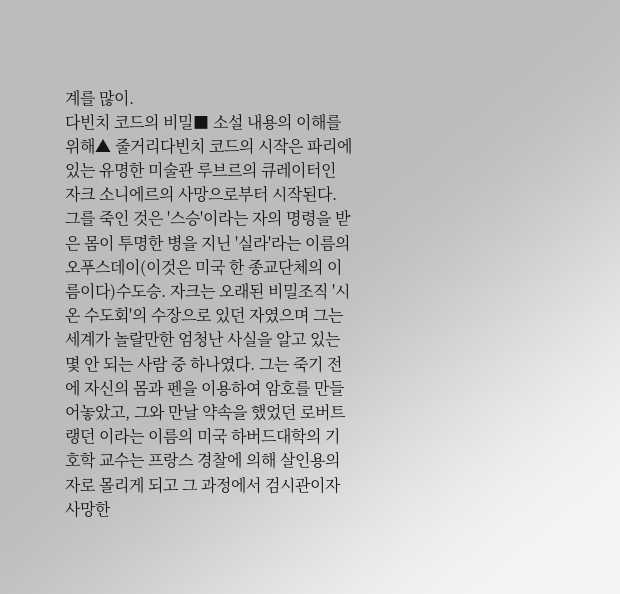계를 많이.
다빈치 코드의 비밀■ 소설 내용의 이해를 위해▲ 줄거리다빈치 코드의 시작은 파리에 있는 유명한 미술관 루브르의 큐레이터인 자크 소니에르의 사망으로부터 시작된다. 그를 죽인 것은 '스승'이라는 자의 명령을 받은 몸이 투명한 병을 지닌 '실라'라는 이름의 오푸스데이(이것은 미국 한 종교단체의 이름이다)수도승. 자크는 오래된 비밀조직 '시온 수도회'의 수장으로 있던 자였으며 그는 세계가 놀랄만한 엄청난 사실을 알고 있는 몇 안 되는 사람 중 하나였다. 그는 죽기 전에 자신의 몸과 펜을 이용하여 암호를 만들어놓았고, 그와 만날 약속을 했었던 로버트 랭던 이라는 이름의 미국 하버드대학의 기호학 교수는 프랑스 경찰에 의해 살인용의자로 몰리게 되고 그 과정에서 검시관이자 사망한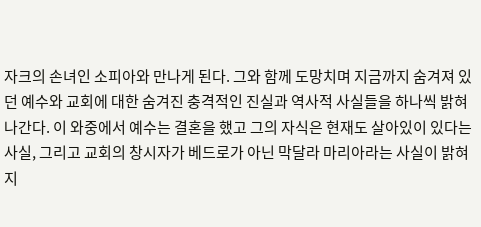자크의 손녀인 소피아와 만나게 된다. 그와 함께 도망치며 지금까지 숨겨져 있던 예수와 교회에 대한 숨겨진 충격적인 진실과 역사적 사실들을 하나씩 밝혀나간다. 이 와중에서 예수는 결혼을 했고 그의 자식은 현재도 살아있이 있다는 사실, 그리고 교회의 창시자가 베드로가 아닌 막달라 마리아라는 사실이 밝혀지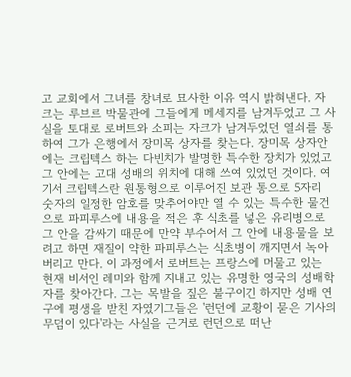고 교회에서 그녀를 창녀로 묘사한 이유 역시 밝혀낸다. 자크는 루브르 박물관에 그들에게 메세지를 남겨두었고 그 사실을 토대로 로버트와 소피는 자크가 남겨두었던 열쇠를 통하여 그가 은행에서 장미목 상자를 찾는다. 장미목 상자안에는 크립텍스 하는 다빈치가 발명한 특수한 장치가 있었고 그 안에는 고대 성배의 위치에 대해 쓰여 있었던 것이다. 여기서 크립텍스란 원통형으로 이루어진 보관 통으로 5자리 숫자의 일정한 암호를 맞추어야만 열 수 있는 특수한 물건으로 파피루스에 내용을 적은 후 식초를 넣은 유리병으로 그 안을 감싸기 때문에 만약 부수어서 그 안에 내용물을 보려고 하면 재질이 약한 파피루스는 식초병이 깨지면서 녹아버리고 만다. 이 과정에서 로버트는 프랑스에 머물고 있는 현재 비서인 레미와 함께 지내고 있는 유명한 영국의 성배학자를 찾아간다. 그는 목발을 짚은 불구이긴 하지만 성배 연구에 평생을 받친 자였기그들은 '런던에 교황이 묻은 기사의 무덤이 있다'라는 사실을 근거로 런던으로 떠난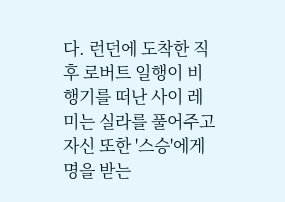다. 런던에 도착한 직후 로버트 일행이 비행기를 떠난 사이 레미는 실라를 풀어주고 자신 또한 '스승'에게 명을 받는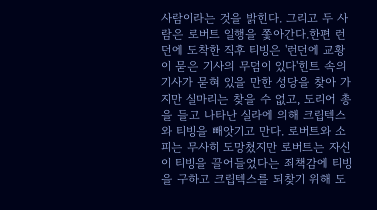사람이라는 것을 밝힌다. 그리고 두 사람은 로버트 일행을 쫓아간다.한편 런던에 도착한 직후 티빙은 '런던에 교황이 묻은 기사의 무덤이 있다'힌트 속의 기사가 묻혀 있을 만한 성당을 찾아 가지만 실마리는 찾을 수 없고, 도리어 총을 들고 나타난 실라에 의해 크립텍스와 티빙을 빼앗기고 만다. 로버트와 소피는 무사히 도망쳤지만 로버트는 자신이 티빙을 끌어들었다는 죄책감에 티빙을 구하고 크립텍스를 되찾기 위해 도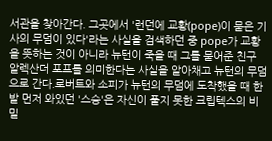서관을 찾아간다. 그곳에서 '런던에 교황(pope)이 묻은 기사의 무덤이 있다'라는 사실을 검색하던 중 pope가 교황을 뜻하는 것이 아니라 뉴턴이 죽을 때 그를 묻어준 친구 알렉산더 포프를 의미한다는 사실을 알아채고 뉴턴의 무덤으로 간다.로버트와 소피가 뉴턴의 무덤에 도착했을 때 한발 먼저 와있던 '스승'은 자신이 풀지 못한 크립텍스의 비밀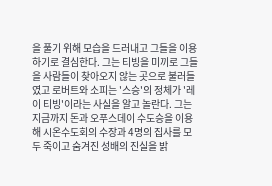을 풀기 위해 모습을 드러내고 그들을 이용하기로 결심한다. 그는 티빙을 미끼로 그들을 사람들이 찾아오지 않는 곳으로 불러들였고 로버트와 소피는 '스승'의 정체가 '레이 티빙'이라는 사실을 알고 놀란다. 그는 지금까지 돈과 오푸스데이 수도승을 이용해 시온수도회의 수장과 4명의 집사를 모두 죽이고 숨겨진 성배의 진실을 밝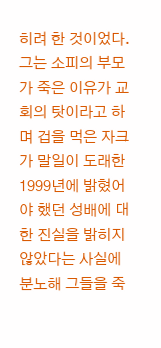히려 한 것이었다. 그는 소피의 부모가 죽은 이유가 교회의 탓이라고 하며 겁을 먹은 자크가 말일이 도래한 1999년에 밝혔어야 했던 성배에 대한 진실을 밝히지 않았다는 사실에 분노해 그들을 죽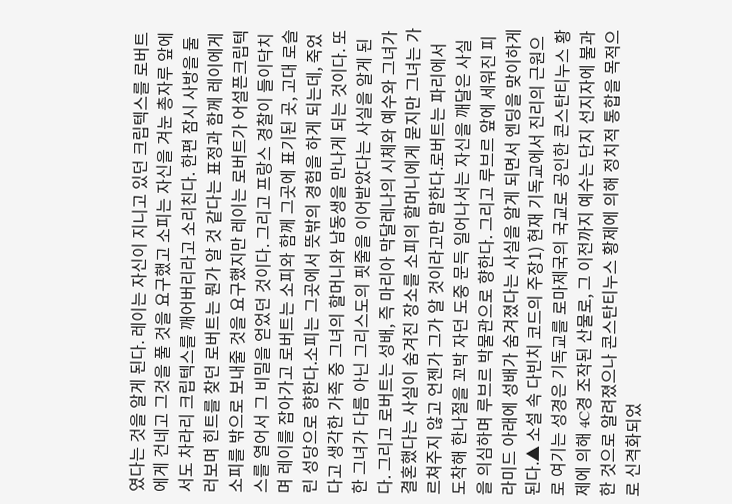였다는 것을 알게 된다. 레이는 자신이 지니고 있던 크립텍스를 로버트에게 건네고 그것을 풀 것을 요구했고 소피는 자신을 겨눈 총자루 앞에서도 차라리 크립텍스를 깨어버리라고 소리친다. 한편 잠시 사방을 둘러보며 힌트를 찾던 로버트는 뭔가 알 것 같다는 표정과 함께 레이에게 소피를 밖으로 보내줄 것을 요구했지만 레이는 로버트가 어설픈크립텍스를 열어서 그 비밀을 얻었던 것이다. 그리고 프랑스 경찰이 들이닥치며 레이를 잡아가고 로버트는 소피와 함께 그곳에 표기된 곳, 고대 로슬린 성당으로 향한다.소피는 그곳에서 뜻밖의 경험을 하게 되는데, 죽었다고 생각한 가족 중 그녀의 할머니와 남동생을 만나게 되는 것이다. 또한 그녀가 다름 아닌 그리스도의 핏줄을 이어받았다는 사실을 알게 된다. 그리고 로버트는 성배, 즉 마리아 막달레나의 시체와 예수와 그녀가 결혼했다는 사실이 숨겨진 장소를 소피의 할머니에게 묻지만 그녀는 가르쳐주지 않고 언젠가 그가 알 것이라고만 말한다.로버트는 파리에서 도착해 한나절을 꼬박 자던 도중 문득 일어나서는 자신을 깨달은 사실을 의심하며 루브르 박물관으로 향한다. 그리고 루브르 앞에 세워진 피라미드 아래에 성배가 숨겨졌다는 사실을 알게 되면서 엔딩을 맞이하게 된다.▲ 소설 속 다빈치 코드의 주장1) 현재 기독교에서 진리의 근원으로 여기는 성경은 기독교를 로마제국의 국교로 공인한 콘스탄티누스 황제에 의해 4C경 조작된 산물로, 그 이전까지 예수는 단지 선지자에 불과한 것으로 알려졌으나 콘스탄티누스 황제에 의해 정치적 통합을 목적으로 신격화되었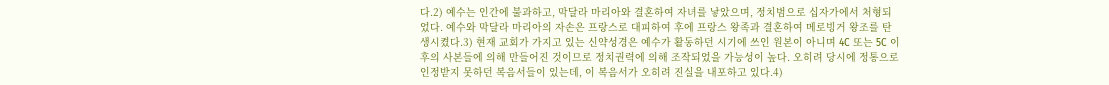다.2) 예수는 인간에 불과하고, 막달라 마리아와 결혼하여 자녀를 낳았으며, 정치범으로 십자가에서 처형되었다. 예수와 막달라 마리아의 자손은 프랑스로 대피하여 후에 프랑스 왕족과 결혼하여 메로빙거 왕조를 탄생시켰다.3) 현재 교회가 가지고 있는 신약성경은 예수가 활동하던 시기에 쓰인 원본이 아니며 4C 또는 5C 이후의 사본들에 의해 만들어진 것이므로 정치권력에 의해 조작되었을 가능성이 높다. 오히려 당시에 정통으로 인정받지 못하던 복음서들이 있는데, 이 복음서가 오히려 진실을 내포하고 있다.4)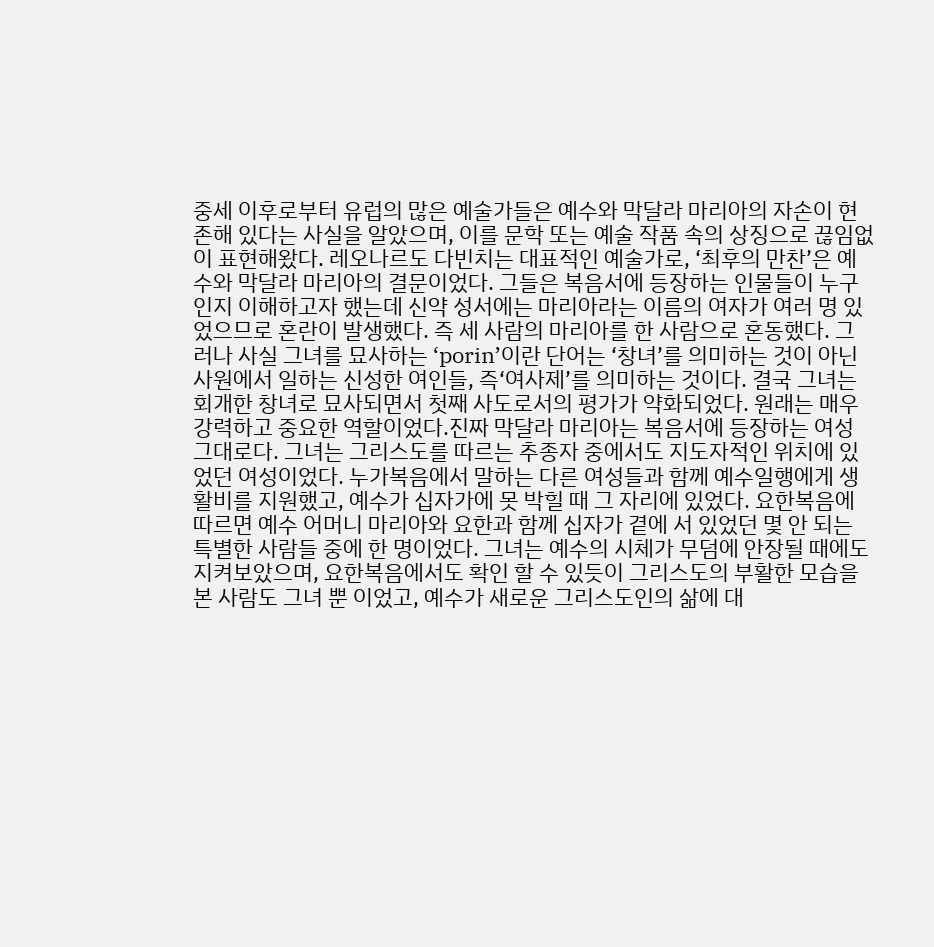중세 이후로부터 유럽의 많은 예술가들은 예수와 막달라 마리아의 자손이 현존해 있다는 사실을 알았으며, 이를 문학 또는 예술 작품 속의 상징으로 끊임없이 표현해왔다. 레오나르도 다빈치는 대표적인 예술가로, ‘최후의 만찬’은 예수와 막달라 마리아의 결문이었다. 그들은 복음서에 등장하는 인물들이 누구인지 이해하고자 했는데 신약 성서에는 마리아라는 이름의 여자가 여러 명 있었으므로 혼란이 발생했다. 즉 세 사람의 마리아를 한 사람으로 혼동했다. 그러나 사실 그녀를 묘사하는 ‘porin’이란 단어는 ‘창녀’를 의미하는 것이 아닌 사원에서 일하는 신성한 여인들, 즉‘여사제’를 의미하는 것이다. 결국 그녀는 회개한 창녀로 묘사되면서 첫째 사도로서의 평가가 약화되었다. 원래는 매우 강력하고 중요한 역할이었다.진짜 막달라 마리아는 복음서에 등장하는 여성 그대로다. 그녀는 그리스도를 따르는 추종자 중에서도 지도자적인 위치에 있었던 여성이었다. 누가복음에서 말하는 다른 여성들과 함께 예수일행에게 생활비를 지원했고, 예수가 십자가에 못 박힐 때 그 자리에 있었다. 요한복음에 따르면 예수 어머니 마리아와 요한과 함께 십자가 곁에 서 있었던 몇 안 되는 특별한 사람들 중에 한 명이었다. 그녀는 예수의 시체가 무덤에 안장될 때에도 지켜보았으며, 요한복음에서도 확인 할 수 있듯이 그리스도의 부활한 모습을 본 사람도 그녀 뿐 이었고, 예수가 새로운 그리스도인의 삶에 대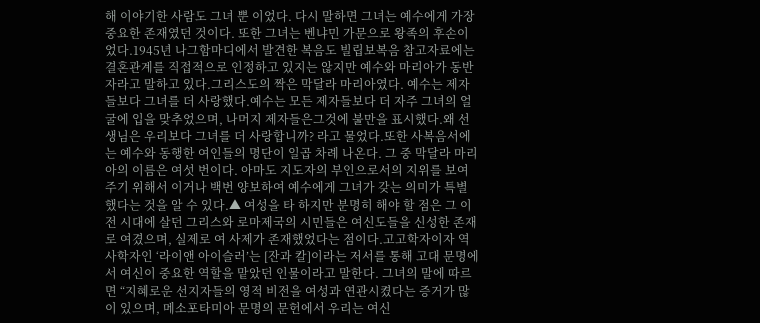해 이야기한 사람도 그녀 뿐 이었다. 다시 말하면 그녀는 예수에게 가장 중요한 존재였던 것이다. 또한 그녀는 벤냐민 가문으로 왕족의 후손이었다.1945년 나그함마디에서 발견한 복음도 빌립보복음 참고자료에는 결혼관계를 직접적으로 인정하고 있지는 않지만 예수와 마리아가 동반자라고 말하고 있다.그리스도의 짝은 막달라 마리아였다. 예수는 제자들보다 그녀를 더 사랑했다.예수는 모든 제자들보다 더 자주 그녀의 얼굴에 입을 맞추었으며, 나머지 제자들은그것에 불만을 표시했다.왜 선생님은 우리보다 그녀를 더 사랑합니까? 라고 물었다.또한 사복음서에는 예수와 동행한 여인들의 명단이 일곱 차례 나온다. 그 중 막달라 마리아의 이름은 여섯 번이다. 아마도 지도자의 부인으로서의 지위를 보여주기 위해서 이거나 백번 양보하여 예수에게 그녀가 갖는 의미가 특별했다는 것을 알 수 있다.▲ 여성을 타 하지만 분명히 해야 할 점은 그 이전 시대에 살던 그리스와 로마제국의 시민들은 여신도들을 신성한 존재로 여겼으며, 실제로 여 사제가 존재했었다는 점이다.고고학자이자 역사학자인 ‘라이앤 아이슬러’는 [잔과 칼]이라는 저서를 통해 고대 문명에서 여신이 중요한 역할을 맡았던 인물이라고 말한다. 그녀의 말에 따르면 “지혜로운 선지자들의 영적 비전을 여성과 연관시켰다는 증거가 많이 있으며, 메소포타미아 문명의 문헌에서 우리는 여신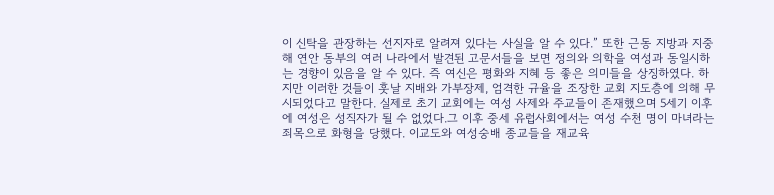이 신탁을 관장하는 선지자로 알려져 있다는 사실을 알 수 있다.” 또한 근동 지방과 지중해 연안 동부의 여러 나라에서 발견된 고문서들을 보면 정의와 의학을 여성과 동일시하는 경향이 있음을 알 수 있다. 즉 여신은 평화와 지혜 등 좋은 의미들을 상징하였다. 하지만 이러한 것들이 훗날 지배와 가부장제, 엄격한 규율을 조장한 교회 지도층에 의해 무시되었다고 말한다. 실제로 초기 교회에는 여성 사제와 주교들이 존재했으며 5세기 이후에 여성은 성직자가 될 수 없었다.그 이후 중세 유럽사회에서는 여성 수천 명이 마녀라는 죄목으로 화형을 당했다. 이교도와 여성숭배 종교들을 재교육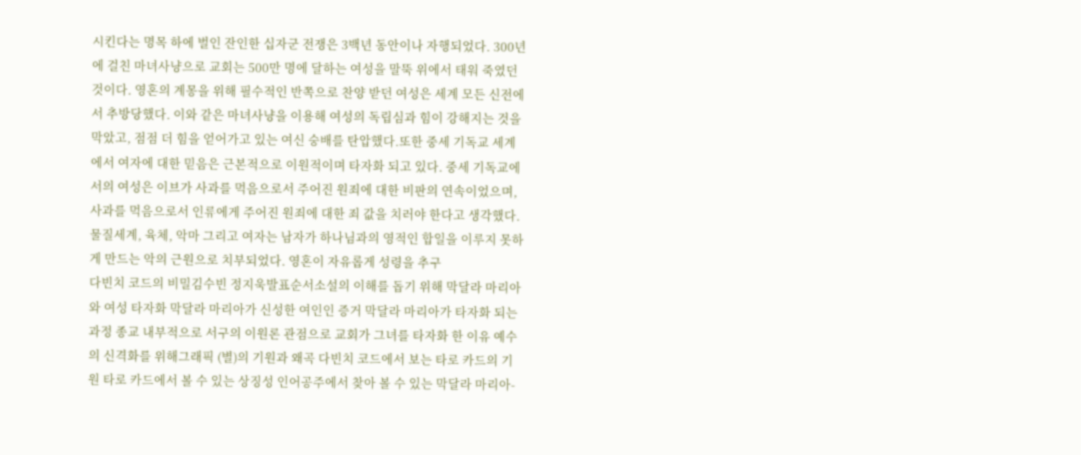시킨다는 명목 하에 벌인 잔인한 십자군 전쟁은 3백년 동안이나 자행되었다. 300년에 걸친 마녀사냥으로 교회는 500만 명에 달하는 여성을 말뚝 위에서 태워 죽였던 것이다. 영혼의 계몽을 위해 필수적인 반쪽으로 찬양 받던 여성은 세계 모든 신전에서 추방당했다. 이와 같은 마녀사냥을 이용해 여성의 독립심과 힘이 강해지는 것을 막았고, 점점 더 힘을 얻어가고 있는 여신 숭배를 탄압했다.또한 중세 기독교 세계에서 여자에 대한 믿음은 근본적으로 이원적이며 타자화 되고 있다. 중세 기독교에서의 여성은 이브가 사과를 먹음으로서 주어진 원죄에 대한 비판의 연속이었으며, 사과를 먹음으로서 인류에게 주어진 원죄에 대한 죄 값을 치러야 한다고 생각했다. 물질세계, 육체, 악마 그리고 여자는 남자가 하나님과의 영적인 합일을 이루지 못하게 만드는 악의 근원으로 치부되었다. 영혼이 자유롭게 성령을 추구
다빈치 코드의 비밀김수빈 정지욱발표순서소설의 이해를 돕기 위해 막달라 마리아와 여성 타자화 막달라 마리아가 신성한 여인인 증거 막달라 마리아가 타자화 되는 과정 종교 내부적으로 서구의 이원론 관점으로 교회가 그녀를 타자화 한 이유 예수의 신격화를 위해그래픽 (별)의 기원과 왜곡 다빈치 코드에서 보는 타로 카드의 기원 타로 카드에서 볼 수 있는 상징성 인어공주에서 찾아 볼 수 있는 막달라 마리아-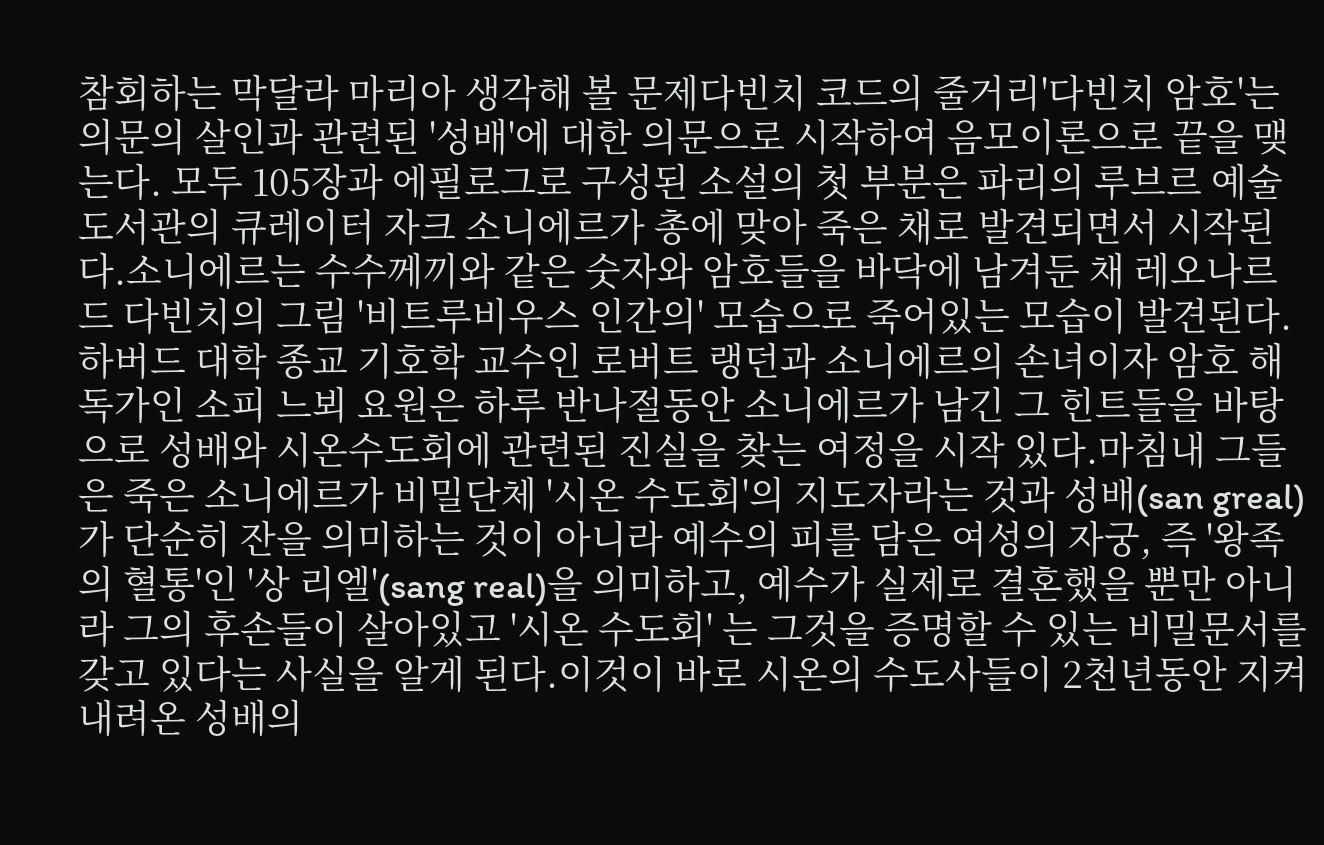참회하는 막달라 마리아 생각해 볼 문제다빈치 코드의 줄거리'다빈치 암호'는 의문의 살인과 관련된 '성배'에 대한 의문으로 시작하여 음모이론으로 끝을 맺는다. 모두 105장과 에필로그로 구성된 소설의 첫 부분은 파리의 루브르 예술도서관의 큐레이터 자크 소니에르가 총에 맞아 죽은 채로 발견되면서 시작된다.소니에르는 수수께끼와 같은 숫자와 암호들을 바닥에 남겨둔 채 레오나르드 다빈치의 그림 '비트루비우스 인간의' 모습으로 죽어있는 모습이 발견된다. 하버드 대학 종교 기호학 교수인 로버트 랭던과 소니에르의 손녀이자 암호 해독가인 소피 느뵈 요원은 하루 반나절동안 소니에르가 남긴 그 힌트들을 바탕으로 성배와 시온수도회에 관련된 진실을 찾는 여정을 시작 있다.마침내 그들은 죽은 소니에르가 비밀단체 '시온 수도회'의 지도자라는 것과 성배(san greal)가 단순히 잔을 의미하는 것이 아니라 예수의 피를 담은 여성의 자궁, 즉 '왕족의 혈통'인 '상 리엘'(sang real)을 의미하고, 예수가 실제로 결혼했을 뿐만 아니라 그의 후손들이 살아있고 '시온 수도회' 는 그것을 증명할 수 있는 비밀문서를 갖고 있다는 사실을 알게 된다.이것이 바로 시온의 수도사들이 2천년동안 지켜 내려온 성배의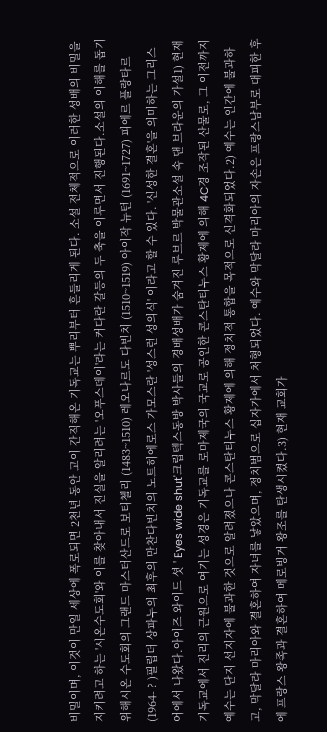비밀이며, 이것이 만일 세상에 폭로되면 2천년 동안 고이 간직해온 기독교는 뿌리부터 흔들리게 된다. 소설 전체적으로 이러한 성배의 비밀을 지키려고 하는 '시온수도회'와 이를 찾아내서 진실을 알리려는 '오푸스데이'라는 커다란 갈등의 두 축을 이루면서 진행된다.소설의 이해를 돕기 위해시온 수도회의 그랜드 마스터산드로 보티첼리 (1483~1510) 레오나르도 다빈치 (1510~1519) 아이작 뉴턴 (1691~1727) 피에르 플랑타르 (1964- ? )필립더 상파누의 최후의 만찬다빈치의 노트히에로스 가모스란 '성스런 성의식' 이라고 할 수 있다. '신성한 결혼'을 의미하는 그리스어에서 나왔다.아이즈 와이드 셧 ' Eyes wide shut'크립텍스동방 박사들의 경배성배가 숨겨진 루브르 박물관소설 속 댄 브라운의 가설1) 현재 기독교에서 진리의 근원으로 여기는 성경은 기독교를 로마제국의 국교로 공인한 콘스탄티누스 황제에 의해 4C경 조작된 산물로, 그 이전까지 예수는 단지 선지자에 불과한 것으로 알려졌으나 콘스탄티누스 황제에 의해 정치적 통합을 목적으로 신격화되었다.2) 예수는 인간에 불과하고, 막달라 마리아와 결혼하여 자녀를 낳았으며, 정치범으로 십자가에서 처형되었다. 예수와 막달라 마리아의 자손은 프랑스남부로 대피한 후에 프랑스 왕족과 결혼하여 메로빙거 왕조를 탄생시켰다.3) 현재 교회가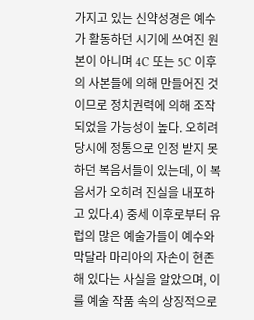가지고 있는 신약성경은 예수가 활동하던 시기에 쓰여진 원본이 아니며 4C 또는 5C 이후의 사본들에 의해 만들어진 것이므로 정치권력에 의해 조작되었을 가능성이 높다. 오히려 당시에 정통으로 인정 받지 못하던 복음서들이 있는데, 이 복음서가 오히려 진실을 내포하고 있다.4) 중세 이후로부터 유럽의 많은 예술가들이 예수와 막달라 마리아의 자손이 현존해 있다는 사실을 알았으며, 이를 예술 작품 속의 상징적으로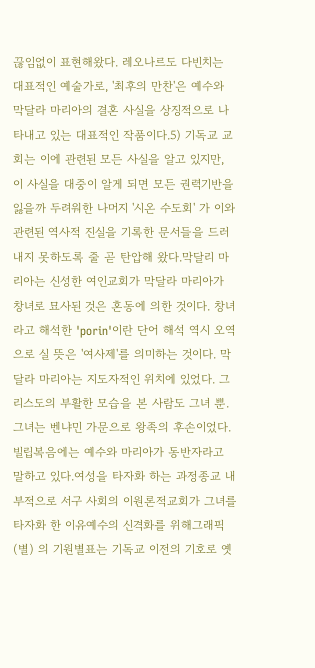끊임없이 표현해왔다. 레오나르도 다빈치는 대표적인 예술가로, '최후의 만찬'은 예수와 막달라 마리아의 결혼 사실을 상징적으로 나타내고 있는 대표적인 작품이다.5) 기독교 교회는 이에 관련된 모든 사실을 알고 있지만, 이 사실을 대중이 알게 되면 모든 권력기반을 잃을까 두려워한 나머지 '시온 수도회' 가 이와 관련된 역사적 진실을 기록한 문서들을 드러내지 못하도록 줄 곧 탄압해 왔다.막달리 마리아는 신성한 여인교회가 막달라 마리아가 창녀로 묘사된 것은 혼동에 의한 것이다. 창녀라고 해석한 'porin'이란 단어 해석 역시 오역으로 실 뜻은 '여사제'를 의미하는 것이다. 막달라 마리아는 지도자적인 위치에 있었다. 그리스도의 부활한 모습을 본 사람도 그녀 뿐. 그녀는 벤냐민 가문으로 왕족의 후손이었다. 빌립복음에는 예수와 마리아가 동반자라고 말하고 있다.여성을 타자화 하는 과정종교 내부적으로 서구 사회의 이원론적교회가 그녀를 타자화 한 이유예수의 신격화를 위해그래픽 (별) 의 기원별표는 기독교 이전의 기호로 옛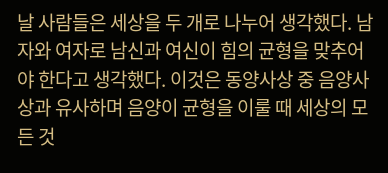날 사람들은 세상을 두 개로 나누어 생각했다. 남자와 여자로 남신과 여신이 힘의 균형을 맞추어야 한다고 생각했다. 이것은 동양사상 중 음양사상과 유사하며 음양이 균형을 이룰 때 세상의 모든 것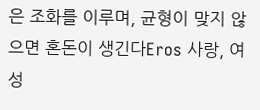은 조화를 이루며, 균형이 맞지 않으면 혼돈이 생긴다Eros 사랑, 여성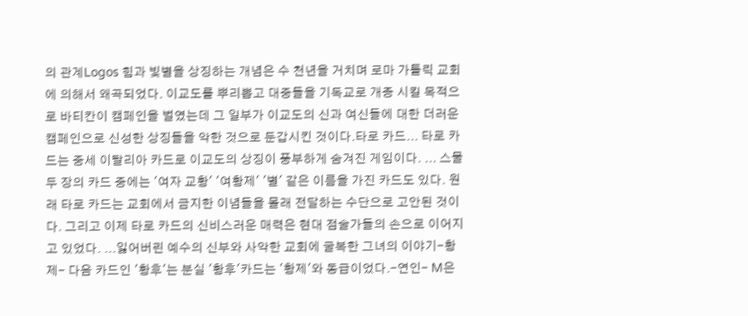의 관계Logos 힘과 빛별을 상징하는 개념은 수 천년을 거치며 로마 가톨릭 교회에 의해서 왜곡되었다. 이교도를 뿌리뽑고 대중들을 기독교로 개종 시킬 목적으로 바티칸이 캠페인을 벌였는데 그 일부가 이교도의 신과 여신들에 대한 더러운 캠페인으로 신성한 상징들을 악한 것으로 둔갑시킨 것이다.타로 카드... 타로 카드는 중세 이탈리아 카드로 이교도의 상징이 풍부하게 숨겨진 게임이다. ... 스물두 장의 카드 중에는 '여자 교황' '여황제' '별' 같은 이름을 가진 카드도 있다. 원래 타로 카드는 교회에서 금지한 이념들을 몰래 전달하는 수단으로 고안된 것이다. 그리고 이제 타로 카드의 신비스러운 매력은 현대 점술가들의 손으로 이어지고 있었다. ...잃어버린 예수의 신부와 사악한 교회에 굴복한 그녀의 이야기-황제- 다음 카드인 '황후'는 분실 '황후'카드는 '황제'와 동급이었다.-연인- M은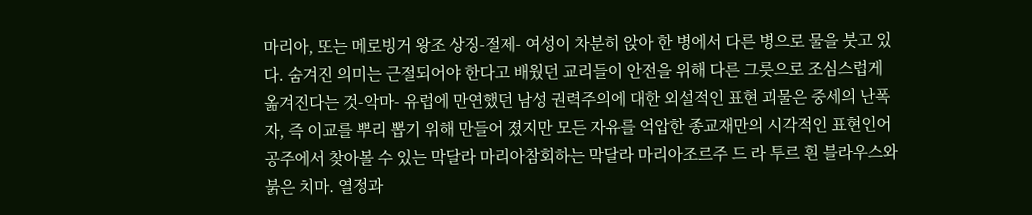마리아, 또는 메로빙거 왕조 상징-절제- 여성이 차분히 앉아 한 병에서 다른 병으로 물을 붓고 있다. 숨겨진 의미는 근절되어야 한다고 배웠던 교리들이 안전을 위해 다른 그릇으로 조심스럽게 옮겨진다는 것-악마- 유럽에 만연했던 남성 권력주의에 대한 외설적인 표현 괴물은 중세의 난폭자, 즉 이교를 뿌리 뽑기 위해 만들어 졌지만 모든 자유를 억압한 종교재만의 시각적인 표현인어공주에서 찾아볼 수 있는 막달라 마리아참회하는 막달라 마리아조르주 드 라 투르 흰 블라우스와 붉은 치마. 열정과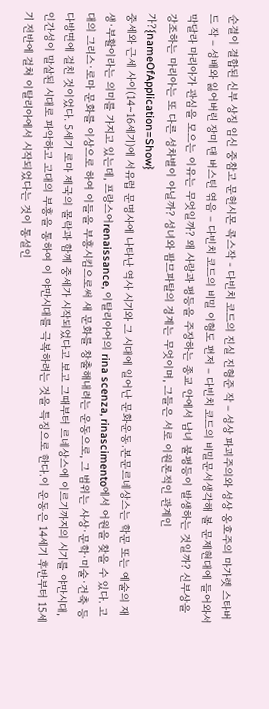순결이 결합된 신부 상징 임신 중참고 문헌시몬 콕스작 - 다빈치 코드의 진실 진형준 작 – 성상 파괴주의와 성상 옹호주의 마가렛 스타버드 작 – 성배와 잃어버린 장미 댄 버스틴 엮음 – 다빈치 코드의 비밀 이형도 편저 – 다빈치 코드의 비밀문서생각해 볼 문제현대에 들어와서 막달라 마리아가 관심을 모으는 이유는 무엇일까? 왜 사랑과 평등을 주장하는 종교 안에서 남녀 불평등이 발생하는 것일까? 신부상을 강조하는 마리아는 또 다른 성차별이 아닐까? 성녀와 팜므파탈의 경계는 무엇이며, 그들은 서로 이원론적인 관계인가?{nameOfApplication=Show}
중세와 근세 사이(14∼16세기)에 서유럽 문명사에 나타난 역사 시기와 그 시대에 일어난 문화운동.본문르네상스는 학문 또는 예술의 재생·부활이라는 의미를 가지고 있는데, 프랑스어renaissance, 이탈리아어의 rina scenza, rinascimento에서 어원을 찾을 수 있다. 고대의 그리스·로마 문화를 이상으로 하여 이들을 부흥시킴으로써 새 문화를 창출해내려는 운동으로, 그 범위는 사상·문학·미술·건축 등 다방면에 걸친 것이었다. 5세기 로마 제국의 몰락과 함께 중세가 시작되었다고 보고 그때부터 르네상스에 이르기까지의 시기를 야만시대, 인간성이 말살된 시대로 파악하고 고대의 부흥을 통하여 이 야만시대를 극복하려는 것을 특징으로 한다.이 운동은 14세기 후반부터 15세기 전반에 걸쳐 이탈리아에서 시작되었다는 것이 통설인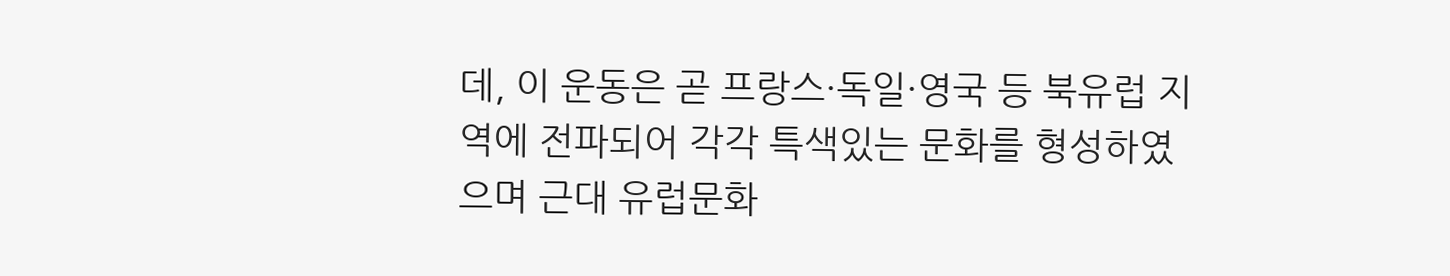데, 이 운동은 곧 프랑스·독일·영국 등 북유럽 지역에 전파되어 각각 특색있는 문화를 형성하였으며 근대 유럽문화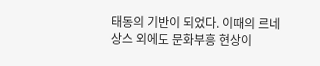태동의 기반이 되었다. 이때의 르네상스 외에도 문화부흥 현상이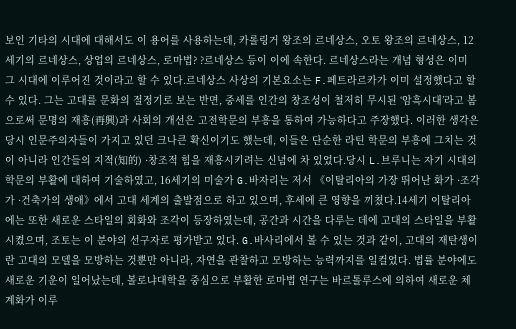보인 기타의 시대에 대해서도 이 용어를 사용하는데, 카롤링거 왕조의 르네상스, 오토 왕조의 르네상스, 12세기의 르네상스, 상업의 르네상스, 로마법? ?르네상스 등이 이에 속한다. 르네상스라는 개념 형성은 이미 그 시대에 이루어진 것이라고 할 수 있다.르네상스 사상의 기본요소는 F.페트라르카가 이미 설정했다고 할 수 있다. 그는 고대를 문화의 절정기로 보는 반면, 중세를 인간의 창조성이 철저히 무시된 ‘암흑시대’라고 봄으로써 문명의 재흥(再興)과 사회의 개선은 고전학문의 부흥을 통하여 가능하다고 주장했다. 이러한 생각은 당시 인문주의자들이 가지고 있던 크나큰 확신이기도 했는데, 이들은 단순한 라틴 학문의 부흥에 그치는 것이 아니라 인간들의 지적(知的) ·창조적 힘을 재흥시키려는 신념에 차 있었다.당시 L.브루니는 자기 시대의 학문의 부활에 대하여 기술하였고, 16세기의 미술가 G.바자리는 저서 《이탈리아의 가장 뛰어난 화가 ·조각가 ·건축가의 생애》에서 고대 세계의 출발점으로 하고 있으며, 후세에 큰 영향을 끼쳤다.14세기 이탈리아에는 또한 새로운 스타일의 회화와 조각이 등장하였는데, 공간과 시간을 다루는 데에 고대의 스타일을 부활시켰으며, 조토는 이 분야의 선구자로 평가받고 있다. G.바사리에서 볼 수 있는 것과 같이, 고대의 재탄생이란 고대의 모델을 모방하는 것뿐만 아니라, 자연을 관찰하고 모방하는 능력까지를 일컬었다. 법률 분야에도 새로운 기운이 일어났는데, 볼로냐대학을 중심으로 부활한 로마법 연구는 바르톨루스에 의하여 새로운 체계화가 이루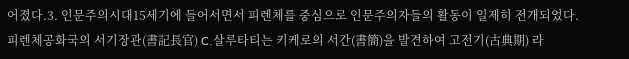어졌다.3. 인문주의시대15세기에 들어서면서 피렌체를 중심으로 인문주의자들의 활동이 일제히 전개되었다. 피렌체공화국의 서기장관(書記長官) C.살루타티는 키케로의 서간(書簡)을 발견하여 고전기(古典期) 라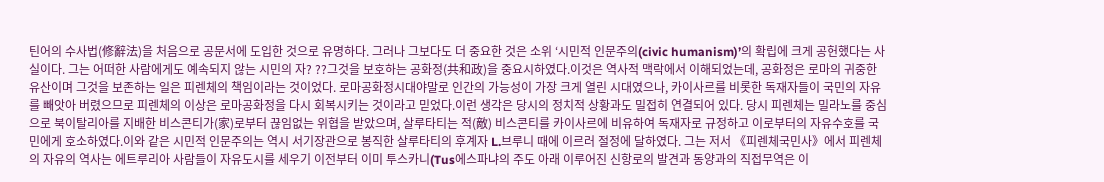틴어의 수사법(修辭法)을 처음으로 공문서에 도입한 것으로 유명하다. 그러나 그보다도 더 중요한 것은 소위 ‘시민적 인문주의(civic humanism)’의 확립에 크게 공헌했다는 사실이다. 그는 어떠한 사람에게도 예속되지 않는 시민의 자? ??그것을 보호하는 공화정(共和政)을 중요시하였다.이것은 역사적 맥락에서 이해되었는데, 공화정은 로마의 귀중한 유산이며 그것을 보존하는 일은 피렌체의 책임이라는 것이었다. 로마공화정시대야말로 인간의 가능성이 가장 크게 열린 시대였으나, 카이사르를 비롯한 독재자들이 국민의 자유를 빼앗아 버렸으므로 피렌체의 이상은 로마공화정을 다시 회복시키는 것이라고 믿었다.이런 생각은 당시의 정치적 상황과도 밀접히 연결되어 있다. 당시 피렌체는 밀라노를 중심으로 북이탈리아를 지배한 비스콘티가(家)로부터 끊임없는 위협을 받았으며, 살루타티는 적(敵) 비스콘티를 카이사르에 비유하여 독재자로 규정하고 이로부터의 자유수호를 국민에게 호소하였다.이와 같은 시민적 인문주의는 역시 서기장관으로 봉직한 살루타티의 후계자 L.브루니 때에 이르러 절정에 달하였다. 그는 저서 《피렌체국민사》에서 피렌체의 자유의 역사는 에트루리아 사람들이 자유도시를 세우기 이전부터 이미 투스카니(Tus에스파냐의 주도 아래 이루어진 신항로의 발견과 동양과의 직접무역은 이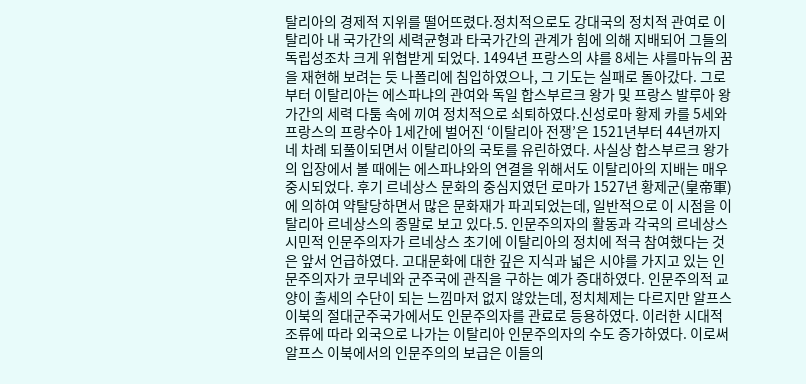탈리아의 경제적 지위를 떨어뜨렸다.정치적으로도 강대국의 정치적 관여로 이탈리아 내 국가간의 세력균형과 타국가간의 관계가 힘에 의해 지배되어 그들의 독립성조차 크게 위협받게 되었다. 1494년 프랑스의 샤를 8세는 샤를마뉴의 꿈을 재현해 보려는 듯 나폴리에 침입하였으나, 그 기도는 실패로 돌아갔다. 그로부터 이탈리아는 에스파냐의 관여와 독일 합스부르크 왕가 및 프랑스 발루아 왕가간의 세력 다툼 속에 끼여 정치적으로 쇠퇴하였다.신성로마 황제 카를 5세와 프랑스의 프랑수아 1세간에 벌어진 ‘이탈리아 전쟁’은 1521년부터 44년까지 네 차례 되풀이되면서 이탈리아의 국토를 유린하였다. 사실상 합스부르크 왕가의 입장에서 볼 때에는 에스파냐와의 연결을 위해서도 이탈리아의 지배는 매우 중시되었다. 후기 르네상스 문화의 중심지였던 로마가 1527년 황제군(皇帝軍)에 의하여 약탈당하면서 많은 문화재가 파괴되었는데, 일반적으로 이 시점을 이탈리아 르네상스의 종말로 보고 있다.5. 인문주의자의 활동과 각국의 르네상스시민적 인문주의자가 르네상스 초기에 이탈리아의 정치에 적극 참여했다는 것은 앞서 언급하였다. 고대문화에 대한 깊은 지식과 넓은 시야를 가지고 있는 인문주의자가 코무네와 군주국에 관직을 구하는 예가 증대하였다. 인문주의적 교양이 출세의 수단이 되는 느낌마저 없지 않았는데, 정치체제는 다르지만 알프스 이북의 절대군주국가에서도 인문주의자를 관료로 등용하였다. 이러한 시대적 조류에 따라 외국으로 나가는 이탈리아 인문주의자의 수도 증가하였다. 이로써 알프스 이북에서의 인문주의의 보급은 이들의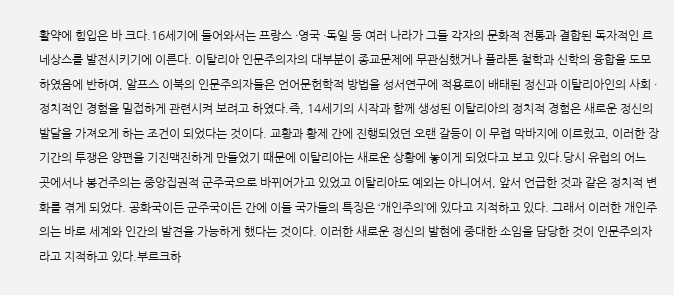활약에 힘입은 바 크다.16세기에 들어와서는 프랑스 ·영국 ·독일 등 여러 나라가 그들 각자의 문화적 전통과 결합된 독자적인 르네상스를 발전시키기에 이른다. 이탈리아 인문주의자의 대부분이 종교문제에 무관심했거나 플라톤 철학과 신학의 융합을 도모하였음에 반하여, 알프스 이북의 인문주의자들은 언어문헌학적 방법을 성서연구에 적용로이 배태된 정신과 이탈리아인의 사회 ·정치적인 경험을 밀접하게 관련시켜 보려고 하였다.즉, 14세기의 시작과 함께 생성된 이탈리아의 정치적 경험은 새로운 정신의 발달을 가져오게 하는 조건이 되었다는 것이다. 교황과 황제 간에 진행되었던 오랜 갈등이 이 무렵 막바지에 이르렀고, 이러한 장기간의 투쟁은 양편을 기진맥진하게 만들었기 때문에 이탈리아는 새로운 상황에 놓이게 되었다고 보고 있다.당시 유럽의 어느 곳에서나 봉건주의는 중앙집권적 군주국으로 바뀌어가고 있었고 이탈리아도 예외는 아니어서, 앞서 언급한 것과 같은 정치적 변화를 겪게 되었다. 공화국이든 군주국이든 간에 이들 국가들의 특징은 ‘개인주의’에 있다고 지적하고 있다. 그래서 이러한 개인주의는 바로 세계와 인간의 발견을 가능하게 했다는 것이다. 이러한 새로운 정신의 발현에 중대한 소임을 담당한 것이 인문주의자라고 지적하고 있다.부르크하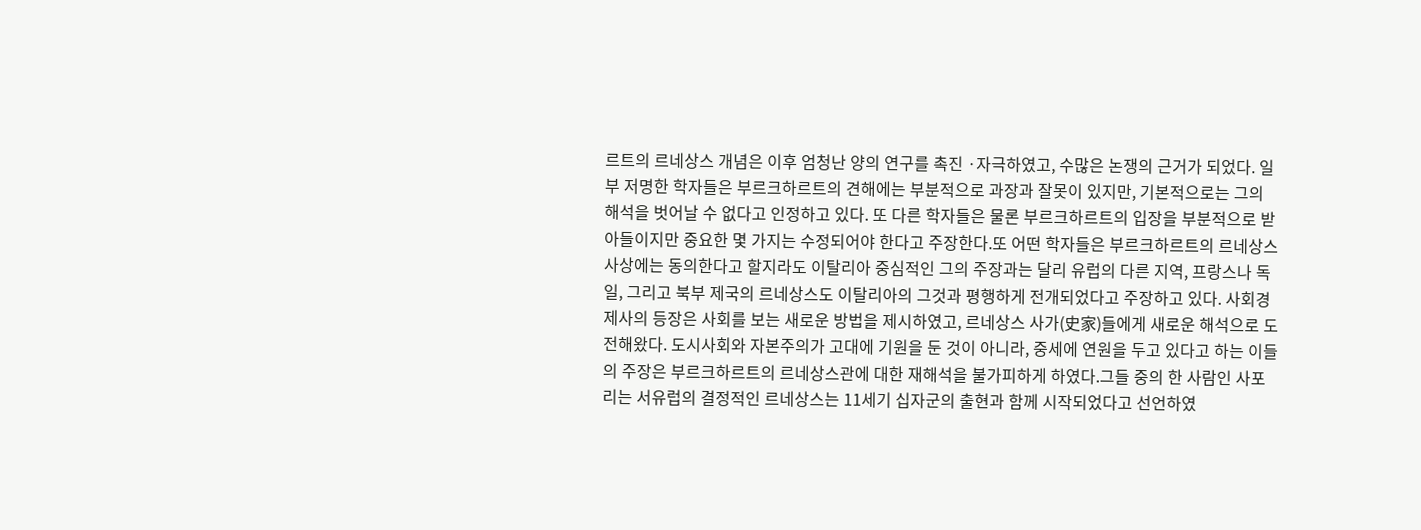르트의 르네상스 개념은 이후 엄청난 양의 연구를 촉진 ·자극하였고, 수많은 논쟁의 근거가 되었다. 일부 저명한 학자들은 부르크하르트의 견해에는 부분적으로 과장과 잘못이 있지만, 기본적으로는 그의 해석을 벗어날 수 없다고 인정하고 있다. 또 다른 학자들은 물론 부르크하르트의 입장을 부분적으로 받아들이지만 중요한 몇 가지는 수정되어야 한다고 주장한다.또 어떤 학자들은 부르크하르트의 르네상스 사상에는 동의한다고 할지라도 이탈리아 중심적인 그의 주장과는 달리 유럽의 다른 지역, 프랑스나 독일, 그리고 북부 제국의 르네상스도 이탈리아의 그것과 평행하게 전개되었다고 주장하고 있다. 사회경제사의 등장은 사회를 보는 새로운 방법을 제시하였고, 르네상스 사가(史家)들에게 새로운 해석으로 도전해왔다. 도시사회와 자본주의가 고대에 기원을 둔 것이 아니라, 중세에 연원을 두고 있다고 하는 이들의 주장은 부르크하르트의 르네상스관에 대한 재해석을 불가피하게 하였다.그들 중의 한 사람인 사포리는 서유럽의 결정적인 르네상스는 11세기 십자군의 출현과 함께 시작되었다고 선언하였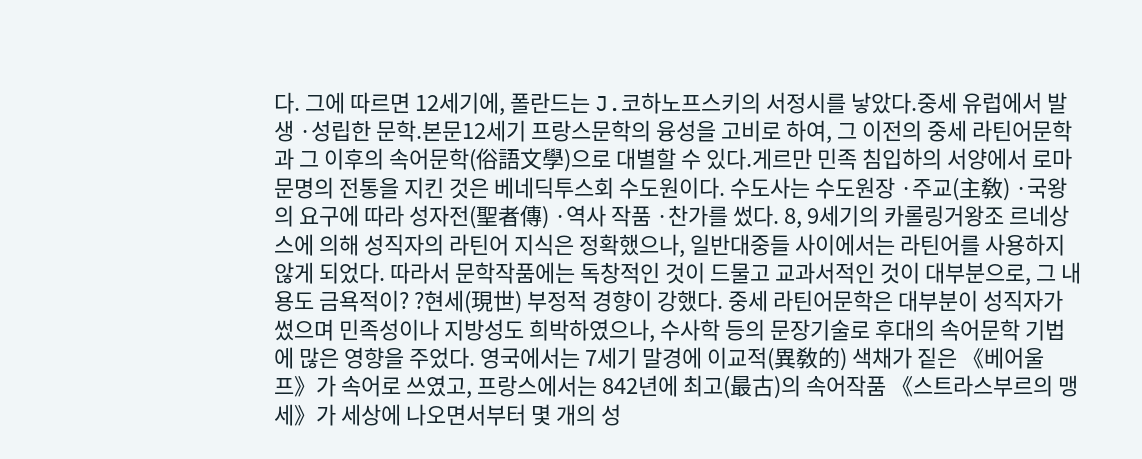다. 그에 따르면 12세기에, 폴란드는 J.코하노프스키의 서정시를 낳았다.중세 유럽에서 발생 ·성립한 문학.본문12세기 프랑스문학의 융성을 고비로 하여, 그 이전의 중세 라틴어문학과 그 이후의 속어문학(俗語文學)으로 대별할 수 있다.게르만 민족 침입하의 서양에서 로마 문명의 전통을 지킨 것은 베네딕투스회 수도원이다. 수도사는 수도원장 ·주교(主敎) ·국왕의 요구에 따라 성자전(聖者傳) ·역사 작품 ·찬가를 썼다. 8, 9세기의 카롤링거왕조 르네상스에 의해 성직자의 라틴어 지식은 정확했으나, 일반대중들 사이에서는 라틴어를 사용하지 않게 되었다. 따라서 문학작품에는 독창적인 것이 드물고 교과서적인 것이 대부분으로, 그 내용도 금욕적이? ?현세(現世) 부정적 경향이 강했다. 중세 라틴어문학은 대부분이 성직자가 썼으며 민족성이나 지방성도 희박하였으나, 수사학 등의 문장기술로 후대의 속어문학 기법에 많은 영향을 주었다. 영국에서는 7세기 말경에 이교적(異敎的) 색채가 짙은 《베어울프》가 속어로 쓰였고, 프랑스에서는 842년에 최고(最古)의 속어작품 《스트라스부르의 맹세》가 세상에 나오면서부터 몇 개의 성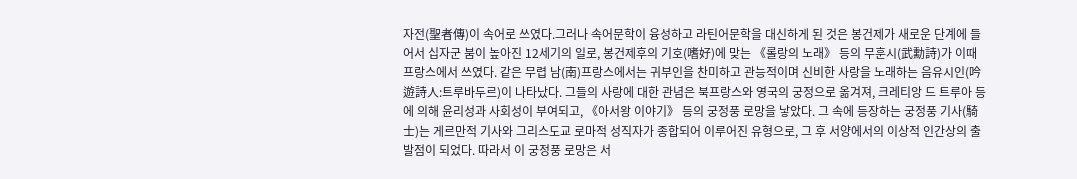자전(聖者傳)이 속어로 쓰였다.그러나 속어문학이 융성하고 라틴어문학을 대신하게 된 것은 봉건제가 새로운 단계에 들어서 십자군 붐이 높아진 12세기의 일로, 봉건제후의 기호(嗜好)에 맞는 《롤랑의 노래》 등의 무훈시(武勳詩)가 이때 프랑스에서 쓰였다. 같은 무렵 남(南)프랑스에서는 귀부인을 찬미하고 관능적이며 신비한 사랑을 노래하는 음유시인(吟遊詩人:트루바두르)이 나타났다. 그들의 사랑에 대한 관념은 북프랑스와 영국의 궁정으로 옮겨져, 크레티앙 드 트루아 등에 의해 윤리성과 사회성이 부여되고, 《아서왕 이야기》 등의 궁정풍 로망을 낳았다. 그 속에 등장하는 궁정풍 기사(騎士)는 게르만적 기사와 그리스도교 로마적 성직자가 종합되어 이루어진 유형으로, 그 후 서양에서의 이상적 인간상의 출발점이 되었다. 따라서 이 궁정풍 로망은 서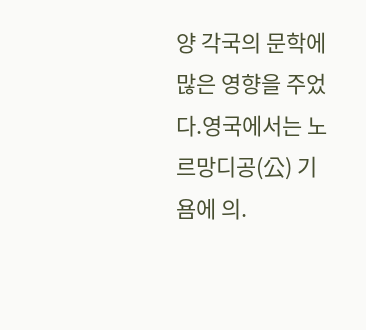양 각국의 문학에 많은 영향을 주었다.영국에서는 노르망디공(公) 기욤에 의.